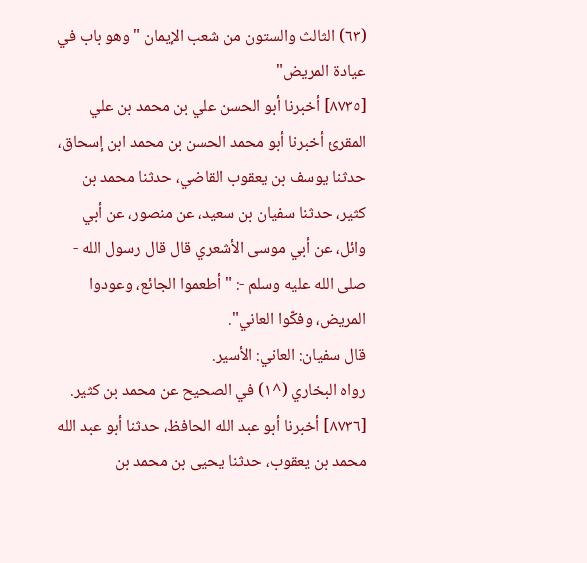(٦٣) الثالث والستون من شعب الإيمان "وهو باب في عيادة المريض"
[٨٧٣٥] أخبرنا أبو الحسن علي بن محمد بن علي المقرئ أخبرنا أبو محمد الحسن بن محمد ابن إسحاق، حدثنا يوسف بن يعقوب القاضي، حدثنا محمد بن كثير، حدثنا سفيان بن سعيد، عن منصور، عن أبي وائل، عن أبي موسى الأشعري قال قال رسول الله - صلى الله عليه وسلم -: " أطعموا الجائع، وعودوا المريض، وفكّوا العاني".
قال سفيان: العاني: الأسير.
رواه البخاري (^١) في الصحيح عن محمد بن كثير.
[٨٧٣٦] أخبرنا أبو عبد الله الحافظ، حدثنا أبو عبد الله محمد بن يعقوب، حدثنا يحيى بن محمد بن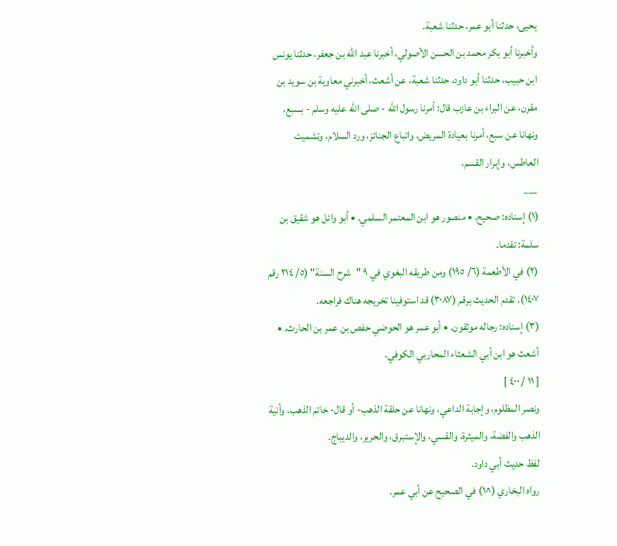يحيى، حدثنا أبو عمر، حدثنا شعبة.
وأخبرنا أبو بكر محمد بن الحسن الأصولي، أخبرنا عبد الله بن جعفر، حدثنا يونس ابن حبيب، حدثنا أبو داود، حدثنا شعبة، عن أشعث، أخبرني معاوية بن سويد بن مقرن، عن البراء بن عازب قال: أمرنا رسول الله - صلى الله عليه وسلم - بسبع، ونهانا عن سبع، أمرنا بعيادة المريض، واتباع الجنائز، ورد السلام، وتشميت العاطس، وإبرار القسم،
___
(١) إسناده: صحيح. • منصور هو ابن المعتمر السلمي. • أبو وائل هو شقيق بن سلمة: تقدما.
(٢) في الأطعمة (٦/ ١٩٥) ومن طريقه البغوي في ٩ "شرح السنة" (٥/ ٢١٤ رقم ١٤٠٧). تقدم الحديث برقم (٣٠٨٧) قد استوفينا تخريجه هناك فراجعه.
(٣) إسناده: رجاله موثقون. • أبو عمر هو الحوضي حفص بن عمر بن الحارث. • أشعث هو ابن أبي الشعثاء المحاربي الكوفي.
[ ١١ / ٤٠٠ ]
ونصر المظلوم، وإجابة الداعي، ونهانا عن حلقة الذهب- أو قال- خاتم الذهب، وأنية الذهب والفضة، والميثرة، والقسي، والإستبرق، والحرير، والديباج.
لفظ حديث أبي داود.
رواه البخاري (^١) في الصحيح عن أبي عمر.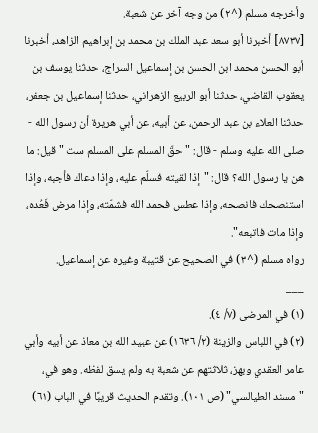وأخرجه مسلم (^٢) من وجه آخر عن شعبة.
[٨٧٣٧] أخبرنا أبو سعد عبد الملك بن محمد بن إبراهيم الزاهد، أخبرنا أبو الحسن محمد ابن الحسن بن إسماعيل السراج، حدثنا يوسف بن يعقوب القاضي، حدثنا أبو الربيع الزهراني، حدثنا إسماعيل بن جعفر، حدثنا العلاء بن عبد الرحمن، عن أبيه، عن أبي هريرة أن رسول الله - صلى الله عليه وسلم - قال: "حقّ المسلم على المسلم ست " قيل: ما هن يا رسول الله؟ قال: "إذا لقيته فسلّم عليه، وإذا دعاك فأجبه، وإذا استنصحك فانصحه، وإذا عطس فحمد الله فشمّته، وإذا مرض فَعُده، وإذا مات فاتبعه".
رواه مسلم (^٣) في الصحيح عن قتيبة وغيره عن إسماعيل.
___
(١) في المرضى (٧/ ٤).
(٢) في اللباس والزينة (٢/ ١٦٣٦) عن عبيد الله بن معاذ عن أبيه وأبي عامر العقدي وبهز، ثلاثتهم عن شعبة به ولم يسق لفظه. وهو في، "مسند الطيالسي" (ص ١٠١). وتقدم الحديث قريبًا في الباب (٦١)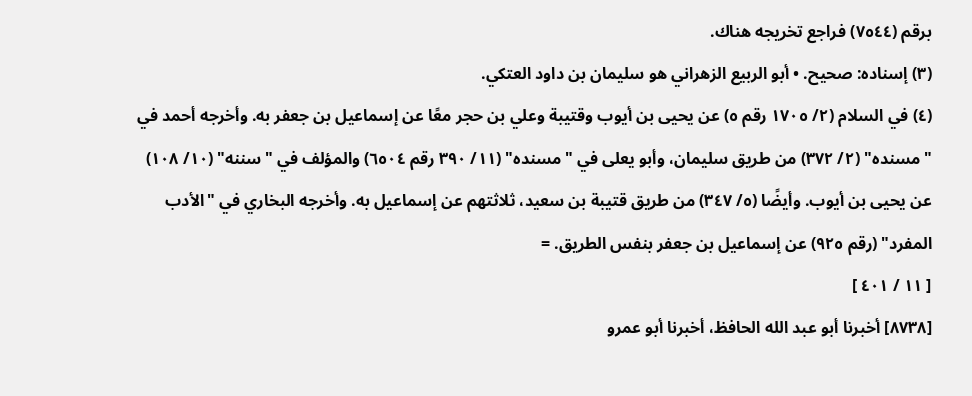برقم (٧٥٤٤) فراجع تخريجه هناك.
(٣) إسناده: صحيح. • أبو الربيع الزهراني هو سليمان بن داود العتكي.
(٤) في السلام (٢/ ١٧٠٥ رقم ٥) عن يحيى بن أيوب وقتيبة وعلي بن حجر معًا عن إسماعيل بن جعفر به. وأخرجه أحمد في "مسنده" (٢/ ٣٧٢) من طريق سليمان، وأبو يعلى في "مسنده" (١١/ ٣٩٠ رقم ٦٥٠٤) والمؤلف في "سننه" (١٠/ ١٠٨) عن يحيى بن أيوب. وأيضًا (٥/ ٣٤٧) من طريق قتيبة بن سعيد، ثلاثتهم عن إسماعيل به. وأخرجه البخاري في "الأدب المفرد" (رقم ٩٢٥) عن إسماعيل بن جعفر بنفس الطريق. =
[ ١١ / ٤٠١ ]
[٨٧٣٨] أخبرنا أبو عبد الله الحافظ، أخبرنا أبو عمرو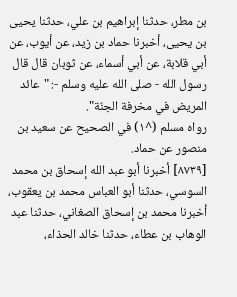بن مطر، حدثنا إبراهيم بن علي، حدثنا يحيى بن يحيى، أخبرنا حماد بن زيد، عن أيوب، عن أبي قلابة، عن أبي أسماء، عن ثوبان قال قال رسول الله - صلى الله عليه وسلم -: "عائد المريض في مخرفة الجنّة".
رواه مسلم (^١) في الصحيح عن سعيد بن منصور عن حماد.
[٨٧٣٩] أخبرنا أبو عبد الله إسحاق بن محمد السوسي، حدثنا أبو العباس محمد بن يعقوب، أخبرنا محمد بن إسحاق الصغاني، حدثنا عبد الوهاب بن عطاء، حدثنا خالد الحذاء،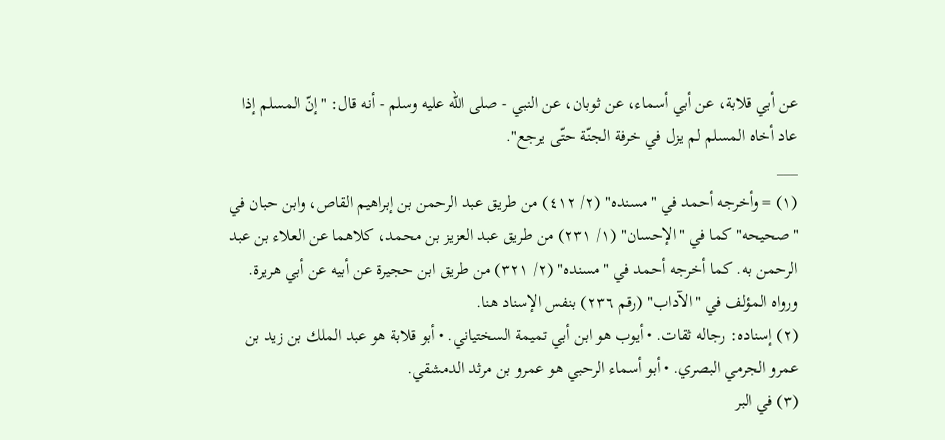عن أبي قلابة، عن أبي أسماء، عن ثوبان، عن النبي - صلى الله عليه وسلم - أنه قال: "إنّ المسلم إذا عاد أخاه المسلم لم يزل في خرفة الجنّة حتّى يرجع".
___
(١) = وأخرجه أحمد في "مسنده" (٢/ ٤١٢) من طريق عبد الرحمن بن إبراهيم القاص، وابن حبان في "صحيحه" كما في "الإحسان" (١/ ٢٣١) من طريق عبد العزيز بن محمد، كلاهما عن العلاء بن عبد الرحمن به. كما أخرجه أحمد في "مسنده" (٢/ ٣٢١) من طريق ابن حجيرة عن أبيه عن أبي هريرة. ورواه المؤلف في "الآداب" (رقم ٢٣٦) بنفس الإسناد هنا.
(٢) إسناده: رجاله ثقات. • أيوب هو ابن أبي تميمة السختياني. • أبو قلابة هو عبد الملك بن زيد بن عمرو الجرمي البصري. • أبو أسماء الرحبي هو عمرو بن مرثد الدمشقي.
(٣) في البر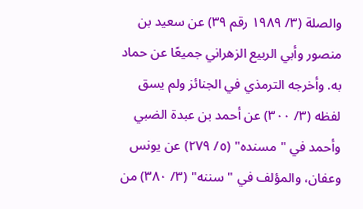والصلة (٣/ ١٩٨٩ رقم ٣٩) عن سعيد بن منصور وأبي الربيع الزهراني جميعًا عن حماد به. وأخرجه الترمذي في الجنائز ولم يسق لفظه (٣/ ٣٠٠) عن أحمد بن عبدة الضبي وأحمد في "مسنده" (٥/ ٢٧٩) عن يونس وعفان، والمؤلف في "سننه" (٣/ ٣٨٠) من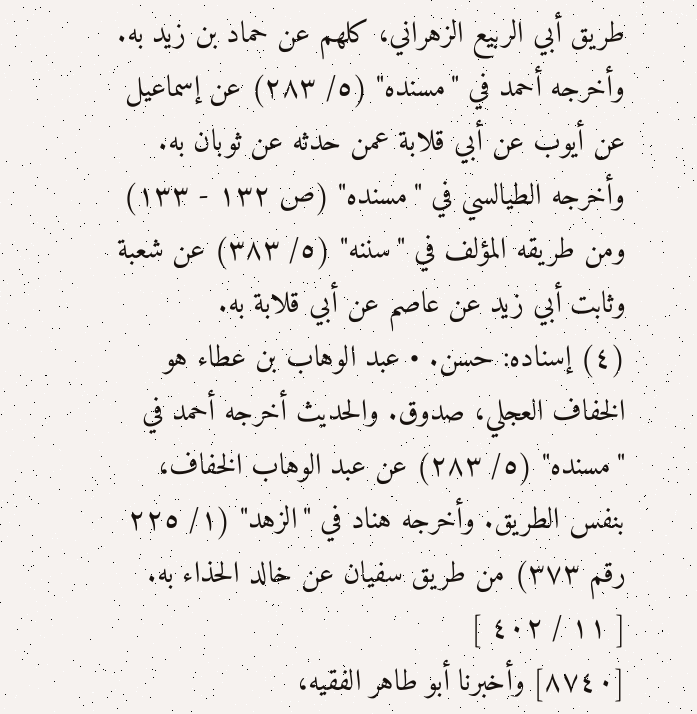طريق أبي الربيع الزهراني، كلهم عن حماد بن زيد به. وأخرجه أحمد في "مسنده" (٥/ ٢٨٣) عن إسماعيل عن أيوب عن أبي قلابة عمن حدثه عن ثوبان به. وأخرجه الطيالسي في "مسنده" (ص ١٣٢ - ١٣٣) ومن طريقه المؤلف في "سننه" (٥/ ٣٨٣) عن شعبة وثابت أبي زيد عن عاصم عن أبي قلابة به.
(٤) إسناده: حسن. • عبد الوهاب بن عطاء هو الخفاف العجلي، صدوق. والحديث أخرجه أحمد في "مسنده" (٥/ ٢٨٣) عن عبد الوهاب الخفاف، بنفس الطريق. وأخرجه هناد في "الزهد" (١/ ٢٢٥ رقم ٣٧٣) من طريق سفيان عن خالد الحذاء به.
[ ١١ / ٤٠٢ ]
[٨٧٤٠] وأخبرنا أبو طاهر الفقيه،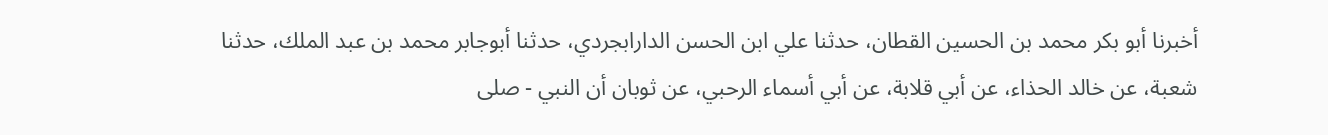أخبرنا أبو بكر محمد بن الحسين القطان، حدثنا علي ابن الحسن الدارابجردي، حدثنا أبوجابر محمد بن عبد الملك، حدثنا شعبة، عن خالد الحذاء، عن أبي قلابة، عن أبي أسماء الرحبي، عن ثوبان أن النبي - صلى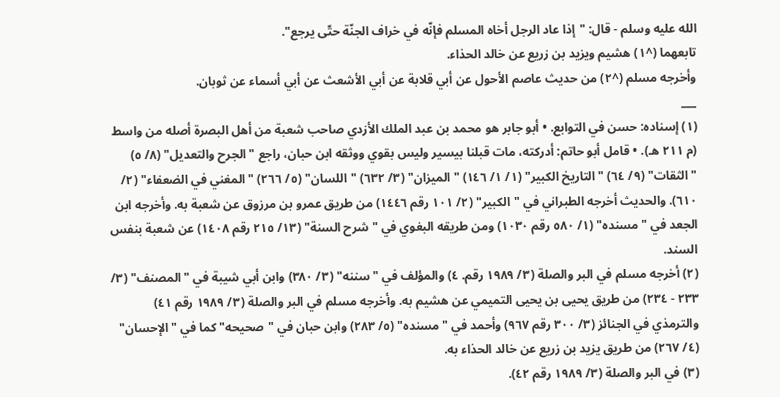الله عليه وسلم - قال: "إذا عاد الرجل أخاه المسلم فإنّه في خراف الجنّة حتّى يرجع".
تابعهما (^١) هشيم ويزيد بن زريع عن خالد الحذاء.
وأخرجه مسلم (^٢) من حديث عاصم الأحول عن أبي قلابة عن أبي الأشعث عن أبي أسماء عن ثوبان.
___
(١) إسناده: حسن في التوابع. • أبو جابر هو محمد بن عبد الملك الأزدي صاحب شعبة من أهل البصرة أصله من واسط (م ٢١١ هـ). • قامل أبو حاتم: أدركته، مات قبلنا بيسير وليس بقوي ووثقه ابن حبان، راجع "الجرح والتعديل" (٨/ ٥) "الثقات" (٩/ ٦٤) "التاريخ الكبير" (١/ ١/ ١٤٦) "الميزان" (٣/ ٦٣٢) "اللسان" (٥/ ٢٦٦) "المغني في الضعفاء" (٢/ ٦١٠). والحديث أخرجه الطبراني في "الكبير" (٢/ ١٠١ رقم ١٤٤٦) من طريق عمرو بن مرزوق عن شعبة به. وأخرجه ابن الجعد في "مسنده" (١/ ٥٨٠ رقم ١٠٣٠) ومن طريقه البغوي في "شرح السنة" (١٣/ ٢١٥ رقم ١٤٠٨) عن شعبة بنفس السند.
(٢) أخرجه مسلم في البر والصلة (٣/ ١٩٨٩ رقم. ٤) والمؤلف في "سننه" (٣/ ٣٨٠) وابن أبي شيبة في "المصنف" (٣/ ٢٣٣ - ٢٣٤) من طريق يحيى بن يحيى التميمي عن هشيم به. وأخرجه مسلم في البر والصلة (٣/ ١٩٨٩ رقم ٤١) والترمذي في الجنائز (٣/ ٣٠٠ رقم ٩٦٧) وأحمد في "مسنده" (٥/ ٢٨٣) وابن حبان في "صحيحه" كما في "الإحسان" (٤/ ٢٦٧) من طريق يزيد بن زريع عن خالد الحذاء به.
(٣) في البر والصلة (٣/ ١٩٨٩ رقم ٤٢).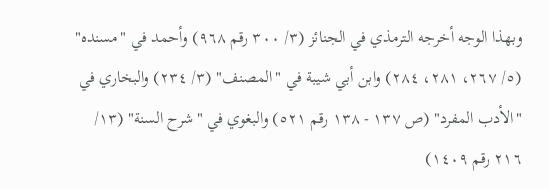وبهذا الوجه أخرجه الترمذي في الجنائز (٣/ ٣٠٠ رقم ٩٦٨) وأحمد في "مسنده" (٥/ ٢٦٧، ٢٨١، ٢٨٤) وابن أبي شيبة في "المصنف" (٣/ ٢٣٤) والبخاري في "الأدب المفرد" (ص ١٣٧ - ١٣٨ رقم ٥٢١) والبغوي في "شرح السنة" (١٣/ ٢١٦ رقم ١٤٠٩)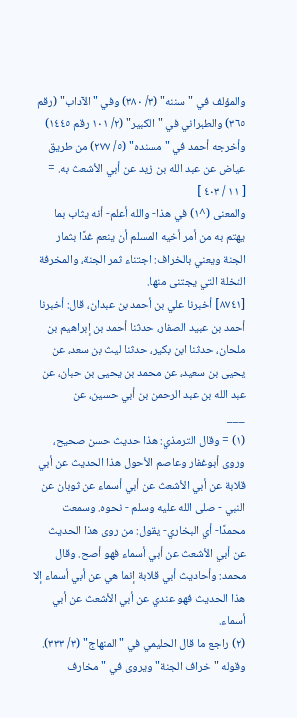والمؤلف في "سننه" (٣/ ٣٨٠) وفي "الآداب" (رقم ٣٦٥) والطبراني في "الكبير" (٢/ ١٠١ رقم ١٤٤٥) وأخرجه أحمد في "مسنده" (٥/ ٢٧٧) من طريق عياض عن عبد الله بن زيد عن أبي الأشعث به. =
[ ١١ / ٤٠٣ ]
والمعنى (^١) في هذا- والله أعلم- أنه يثاب بما يهتم به من أمر أخيه المسلم أن ينعم غدًا بثمار الجنة ويعني بالخراف: اجتناء ثمر الجنة، والمخرفة النخلة التي يجتنى منها.
[٨٧٤١] أخبرنا علي بن أحمد بن عبدان، قال: أخبرنا أحمد بن عبيد الصفار، حدثنا أحمد بن إبراهيم بن ملحان، حدثنا ابن بكير، حدثنا ليث بن سعد، عن يحيى بن سعيد، عن محمد بن يحيى بن حبان، عن عبد الله بن عبد الرحمن بن أبي حسين، عن
___
(١) = وقال الترمذي: هذا حديث حسن صحيح، وروى أبوغفار وعاصم الأحول هذا الحديث عن أبي قلابة عن أبي الأشعث عن أبي أسماء عن ثوبان عن النبي - صلى الله عليه وسلم - نحوه. وسمعت محمدًا- أي البخاري- يقول: من روى هذا الحديث عن أبي الأشعث عن أبي أسماء فهو أصح. وقال محمد: وأحاديث أبي قلابة إنما هي عن أبي أسماء إلا هذا الحديث فهو عندي عن أبي الأشعث عن أبي أسماء.
(٢) راجع ما قال الحليمي في "المنهاج" (٣/ ٣٣٣). وقوله "خراف الجنة" ويروى في "مخارف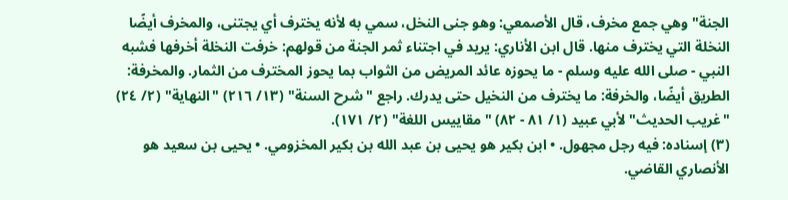الجنة" وهي جمع مخرف، قال الأصمعي: وهو جنى النخل، سمي به لأنه يخترف أي يجتنى، والمخرف أيضًا النخلة التي يخترف منها. قال ابن الأناري: يريد في اجتناء ثمر الجنة من قولهم: خرفت النخلة أخرفها فشبه النبي - صلى الله عليه وسلم - ما يحوزه عائد المريض من الثواب بما يحوز المخترف من الثمار. والمخرفة: الطريق أيضًا، والخرفة: ما يخترف من النخيل حتى يدرك. راجع "شرح السنة" (١٣/ ٢١٦) "النهاية" (٢/ ٢٤) "غريب الحديث" لأبي عبيد (١/ ٨١ - ٨٢) "مقاييس اللغة" (٢/ ١٧١).
(٣) إسناده: فيه رجل مجهول. • ابن بكير هو يحيى بن عبد الله بن بكير المخزومي. • يحيى بن سعيد هو الأنصاري القاضي.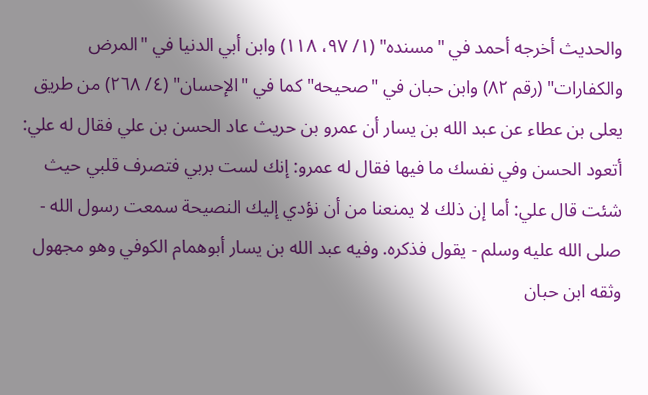والحديث أخرجه أحمد في "مسنده" (١/ ٩٧، ١١٨) وابن أبي الدنيا في "المرض والكفارات" (رقم ٨٢) وابن حبان في "صحيحه" كما في "الإحسان" (٤/ ٢٦٨) من طريق يعلى بن عطاء عن عبد الله بن يسار أن عمرو بن حريث عاد الحسن بن علي فقال له علي: أتعود الحسن وفي نفسك ما فيها فقال له عمرو: إنك لست بربي فتصرف قلبي حيث شئت قال علي: أما إن ذلك لا يمنعنا من أن نؤدي إليك النصيحة سمعت رسول الله - صلى الله عليه وسلم - يقول فذكره. وفيه عبد الله بن يسار أبوهمام الكوفي وهو مجهول وثقه ابن حبان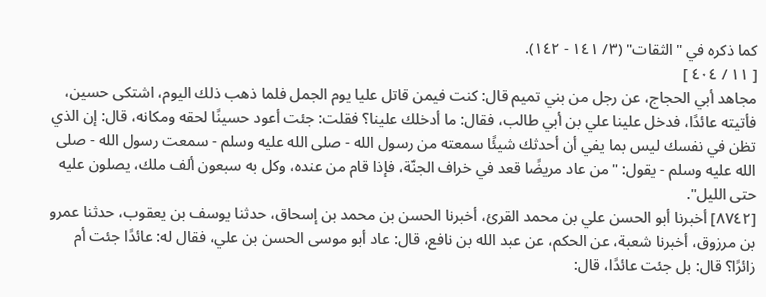كما ذكره في "الثقات" (٣/ ١٤١ - ١٤٢).
[ ١١ / ٤٠٤ ]
مجاهد أبي الحجاج، عن رجل من بني تميم قال: كنت فيمن قاتل عليا يوم الجمل فلما ذهب ذلك اليوم، اشتكى حسين، فأتيته عائدًا، فدخل علينا علي بن أبي طالب، فقال: ما أدخلك علينا؟ فقلت: جئت أعود حسينًا لحقه ومكانه، قال: إن الذي تظن في نفسك ليس بما يفي أن أحدثك شيئًا سمعته من رسول الله - صلى الله عليه وسلم - سمعت رسول الله - صلى الله عليه وسلم - يقول: "من عاد مريضًا قعد في خراف الجنّة، فإذا قام من عنده، وكل به سبعون ألف ملك، يصلون عليه حتى الليل".
[٨٧٤٢] أخبرنا أبو الحسن علي بن محمد القرئ، أخبرنا الحسن بن محمد بن إسحاق، حدثنا يوسف بن يعقوب، حدثنا عمرو بن مرزوق، أخبرنا شعبة، عن الحكم، عن عبد الله بن نافع، قال: عاد أبو موسى الحسن بن علي، فقال له: عائدًا جئت أم زائرًا؟ قال: بل جئت عائدًا، قال: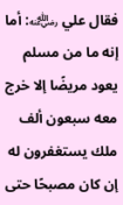فقال علي ﵁: أما إنه ما من مسلم يعود مريضًا إلا خرج معه سبعون ألف ملك يستغفرون له إن كان مصبحًا حتى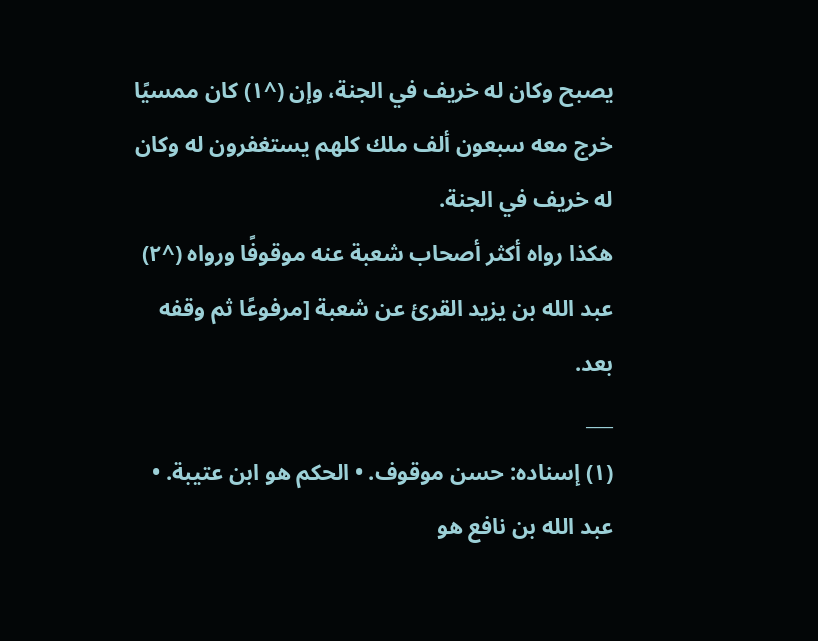يصبح وكان له خريف في الجنة، وإن (^١) كان ممسيًا خرج معه سبعون ألف ملك كلهم يستغفرون له وكان له خريف في الجنة.
هكذا رواه أكثر أصحاب شعبة عنه موقوفًا ورواه (^٢) عبد الله بن يزيد القرئ عن شعبة [مرفوعًا ثم وقفه بعد.
___
(١) إسناده: حسن موقوف. • الحكم هو ابن عتيبة. • عبد الله بن نافع هو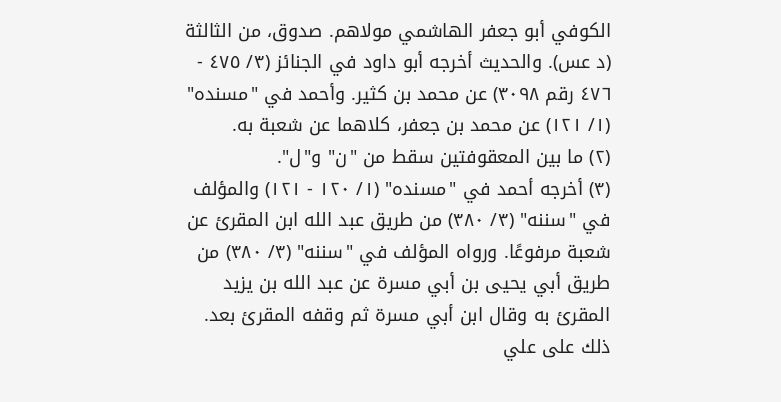الكوفي أبو جعفر الهاشمي مولاهم. صدوق، من الثالثة (د عس). والحديث أخرجه أبو داود في الجنائز (٣/ ٤٧٥ - ٤٧٦ رقم ٣٠٩٨) عن محمد بن كثير. وأحمد في "مسنده" (١/ ١٢١) عن محمد بن جعفر، كلاهما عن شعبة به.
(٢) ما بين المعقوفتين سقط من "ن" و"ل".
(٣) أخرجه أحمد في "مسنده" (١/ ١٢٠ - ١٢١) والمؤلف في "سننه" (٣/ ٣٨٠) من طريق عبد الله ابن المقرئ عن شعبة مرفوعًا. ورواه المؤلف في "سننه" (٣/ ٣٨٠) من طريق أبي يحيى بن أبي مسرة عن عبد الله بن يزيد المقرئ به وقال ابن أبي مسرة ثم وقفه المقرئ بعد. ذلك على علي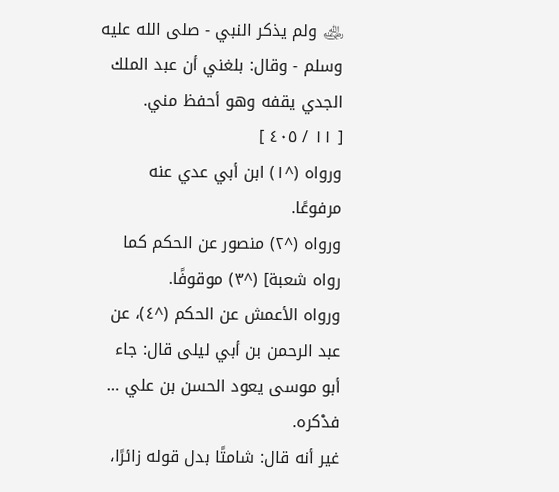﵁ ولم يذكر النبي - صلى الله عليه وسلم - وقال: بلغني أن عبد الملك الجدي يقفه وهو أحفظ مني.
[ ١١ / ٤٠٥ ]
ورواه (^١) ابن أبي عدي عنه مرفوعًا.
ورواه (^٢) منصور عن الحكم كما رواه شعبة] (^٣) موقوفًا.
ورواه الأعمش عن الحكم (^٤)، عن عبد الرحمن بن أبي ليلى قال: جاء أبو موسى يعود الحسن بن علي … فدْكره.
غير أنه قال: شامتًا بدل قوله زائرًا،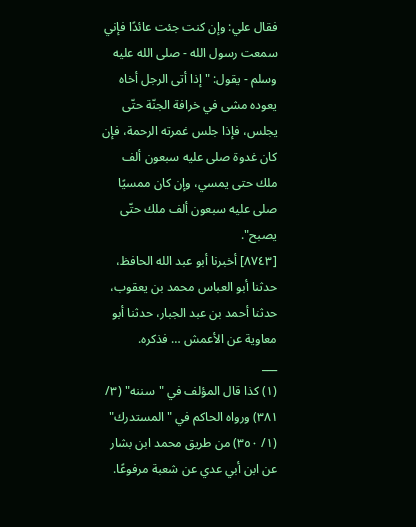فقال علي: وإن كنت جئت عائدًا فإني سمعت رسول الله - صلى الله عليه وسلم - يقول: " إذا أتى الرجل أخاه يعوده مشى في خرافة الجنّة حتّى يجلس، فإذا جلس غمرته الرحمة، فإن كان غدوة صلى عليه سبعون ألف ملك حتى يمسي، وإن كان ممسيًا صلى عليه سبعون ألف ملك حتّى يصبح".
[٨٧٤٣] أخبرنا أبو عبد الله الحافظ، حدثنا أبو العباس محمد بن يعقوب، حدثنا أحمد بن عبد الجبار، حدثنا أبو معاوية عن الأعمش … فذكره.
___
(١) كذا قال المؤلف في "سننه" (٣/ ٣٨١) ورواه الحاكم في "المستدرك" (١/ ٣٥٠) من طريق محمد ابن بشار عن ابن أبي عدي عن شعبة مرفوعًا.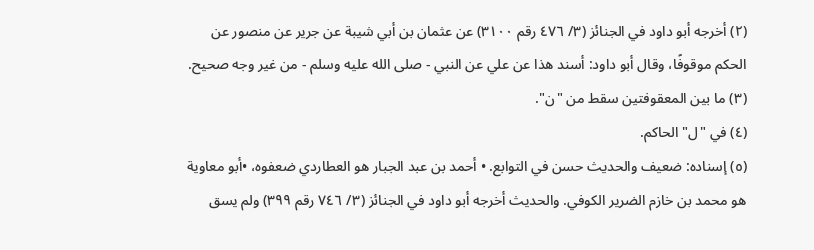(٢) أخرجه أبو داود في الجنائز (٣/ ٤٧٦ رقم ٣١٠٠) عن عثمان بن أبي شيبة عن جرير عن منصور عن الحكم موقوفًا، وقال أبو داود: أسند هذا عن علي عن النبي - صلى الله عليه وسلم - من غير وجه صحيح.
(٣) ما بين المعقوفتين سقط من "ن".
(٤) في "ل" الحاكم.
(٥) إسناده: ضعيف والحديث حسن في التوابع. • أحمد بن عبد الجبار هو العطاردي ضعفوه، •أبو معاوية هو محمد بن خازم الضرير الكوفي. والحديث أخرجه أبو داود في الجنائز (٣/ ٧٤٦ رقم ٣٩٩) ولم يسق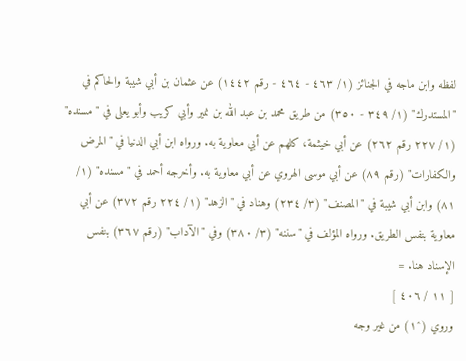لفظه وابن ماجه في الجنائز (١/ ٤٦٣ - ٤٦٤ - رقم ١٤٤٢) عن عثمان بن أبي شيبة والحاكم في "المستدرك" (١/ ٣٤٩ - ٣٥٠) من طريق محمد بن عبد الله بن نمير وأبي كريب وأبو يعلى في "مسنده" (١/ ٢٢٧ رقم ٢٦٢) عن أبي خيثمة، كلهم عن أبي معاوية به. ورواه ابن أبي الدنيا في "المرض والكفارات" (رقم ٨٩) عن أبي موسى الهروي عن أبي معاوية به. وأخرجه أحمد في "مسنده" (١/ ٨١) وابن أبي شيبة في "المصنف" (٣/ ٢٣٤) وهناد في "الزهد" (١/ ٢٢٤ رقم ٣٧٢) عن أبي معاوية بنفس الطريق. ورواه المؤلف في "سننه" (٣/ ٣٨٠) وفي "الآداب" (رقم ٣٦٧) بنفس الإسناد هنا. =
[ ١١ / ٤٠٦ ]
وروي (^١) من غير وجه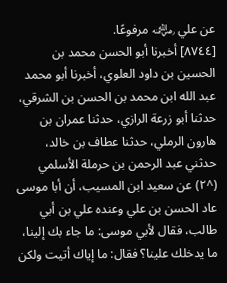عن علي ﵁ مرفوعًا.
[٨٧٤٤] أخبرنا أبو الحسن محمد بن الحسين بن داود العلوي، أخبرنا أبو محمد عبد الله ابن محمد بن الحسن بن الشرقي، حدثنا أبو زرعة الرازي، حدثنا عمران بن هارون الرملي، حدثنا عطاف بن خالد، حدثني عبد الرحمن بن حرملة الأسلمي (^٢) عن سعيد ابن المسيب، أن أبا موسى عاد الحسن بن علي وعنده علي بن أبي طالب، فقال لأبي موسى: ما جاء بك إلينا، ما يدخلك علينا؟ فقال: ما إياك أتيت ولكن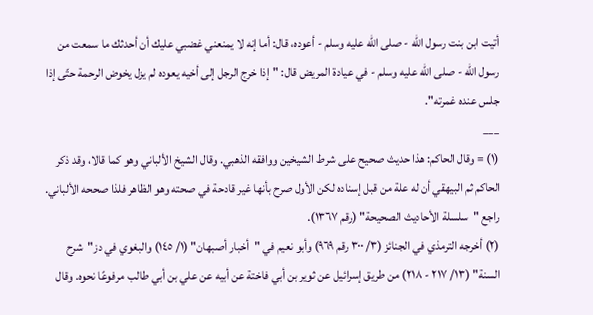أتيت ابن بنت رسول الله - صلى الله عليه وسلم - أعوده، قال: أما إنه لا يمنعني غضبي عليك أن أحدثك ما سمعت من رسول الله - صلى الله عليه وسلم - في عيادة المريض قال: "إذا خرج الرجل إلى أخيه يعوده لم يزل يخوض الرحمة حتّى إذا جلس عنده غمرته".
___
(١) = وقال الحاكم: هذا حديث صحيح على شرط الشيخين ووافقه الذهبي. وقال الشيخ الألباني وهو كما قالا، وقد ذكر الحاكم ثم البيهقي أن له علة من قبل إسناده لكن الأول صرح بأنها غير قادحة في صحته وهو الظاهر فلذا صححه الألباني. راجع "سلسلة الأحاديث الصحيحة" (رقم ١٣٦٧).
(٢) أخرجه الترمذي في الجنائز (٣/ ٣٠٠ رقم ٩٦٩) وأبو نعيم في "أخبار أصبهان" (١/ ١٤٥) والبغوي في دز"شرح السنة" (١٣/ ٢١٧ - ٢١٨) من طريق إسرائيل عن ثوير بن أبي فاختة عن أبيه عن علي بن أبي طالب مرفوعًا نحوه. وقال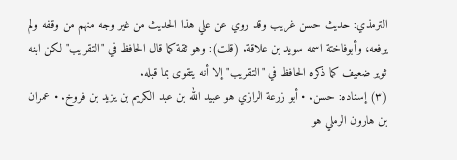الترمذي: حديث حسن غريب وقد روي عن علي هذا الحديث من غير وجه منهم من وقفه ولم يرفعه، وأبوفاختة اسمه سويد بن علاقة. (قلت): وهو ثقة كما قال الحافظ في "التقريب" لكن ابنه ثوير ضعيف كما ذكره الحافظ في "التقريب" إلا أنه يتقوى بما قبله.
(٣) إسناده: حسن. • أبو زرعة الرازي هو عبيد الله بن عبد الكريم بن يزيد بن فروخ. • عمران بن هارون الرملي هو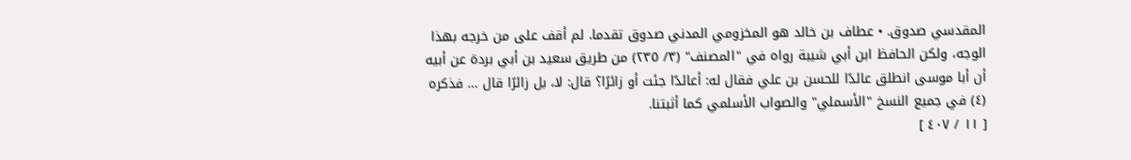المقدسي صدوق. • عطاف بن خالد هو المخزومي المدني صدوق تقدما. لم أقف على من خرجه بهذا الوجه، ولكن الحافظ ابن أبي شيبة رواه في "المصنف" (٣/ ٢٣٥) من طريق سعيد بن أبي بردة عن أبيه أن أبا موسى انطلق عائدًا للحسن بن علي فقال له: أعائدًا جئت أو زائرًا؟ قال: لا، بل زائرًا قال … فذكره
(٤) في جميع النسخ "الأسملي" والصواب الأسلمي كما أثبتنا.
[ ١١ / ٤٠٧ ]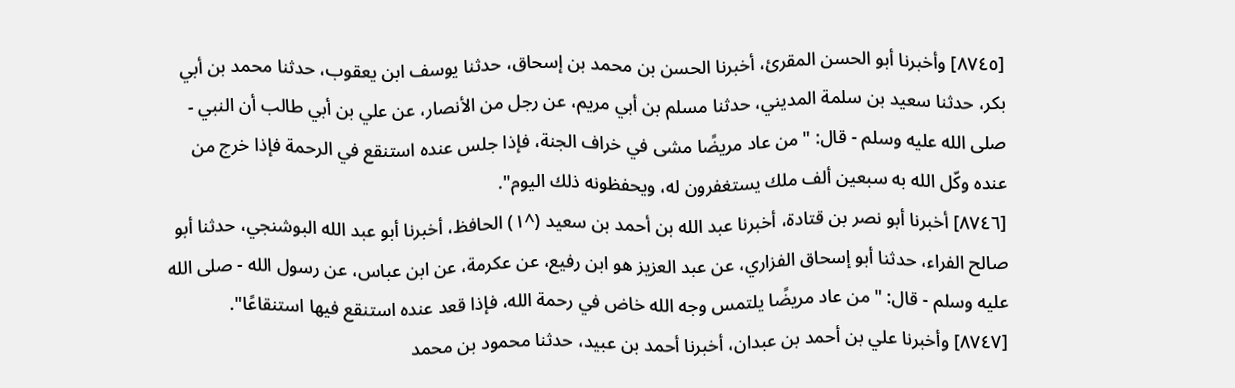[٨٧٤٥] وأخبرنا أبو الحسن المقرئ، أخبرنا الحسن بن محمد بن إسحاق، حدثنا يوسف ابن يعقوب، حدثنا محمد بن أبي بكر، حدثنا سعيد بن سلمة المديني، حدثنا مسلم بن أبي مريم، عن رجل من الأنصار، عن علي بن أبي طالب أن النبي - صلى الله عليه وسلم - قال: "من عاد مريضًا مشى في خراف الجنة، فإذا جلس عنده استنقع في الرحمة فإذا خرج من عنده وكّل الله به سبعين ألف ملك يستغفرون له، ويحفظونه ذلك اليوم".
[٨٧٤٦] أخبرنا أبو نصر بن قتادة، أخبرنا عبد الله بن أحمد بن سعيد (^١) الحافظ، أخبرنا أبو عبد الله البوشنجي، حدثنا أبو صالح الفراء، حدثنا أبو إسحاق الفزاري، عن عبد العزيز هو ابن رفيع، عن عكرمة، عن ابن عباس، عن رسول الله - صلى الله عليه وسلم - قال: "من عاد مريضًا يلتمس وجه الله خاض في رحمة الله، فإذا قعد عنده استنقع فيها استنقاعًا".
[٨٧٤٧] وأخبرنا علي بن أحمد بن عبدان، أخبرنا أحمد بن عبيد، حدثنا محمود بن محمد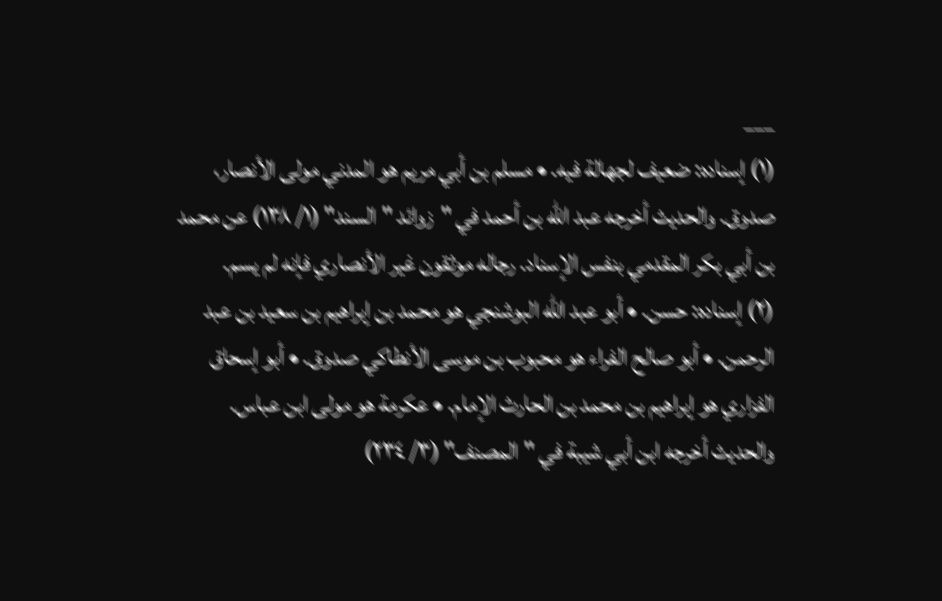___
(١) إسناده: ضعيف لجهالة فيه. • مسلم بن أبي مريم هو المدني مولى الأنصار، صدوق. والحديث أخرجه عبد الله بن أحمد في "زوائد "السند" (١/ ١٣٨) عن محمد بن أبي بكر المقدمي بنفس الإسناد. رجاله موثقون غير الأنصاري فإنه لم يسم.
(٢) إسناده: حسن. • أبو عبد الله البوشنجي هو محمد بن إبراهيم بن سعيد بن عبد الرحمن. • أبو صالح الفراء هو محبوب بن موسى الأنطاكي صدوق. • أبو إسحاق الفزاري هو إبراهيم بن محمد بن الحارث الإمام. • عكرمة هو مولى ابن عباس. والحديث أخرجه ابن أبي شيبة في "المصنف" (٣/ ٢٣٤)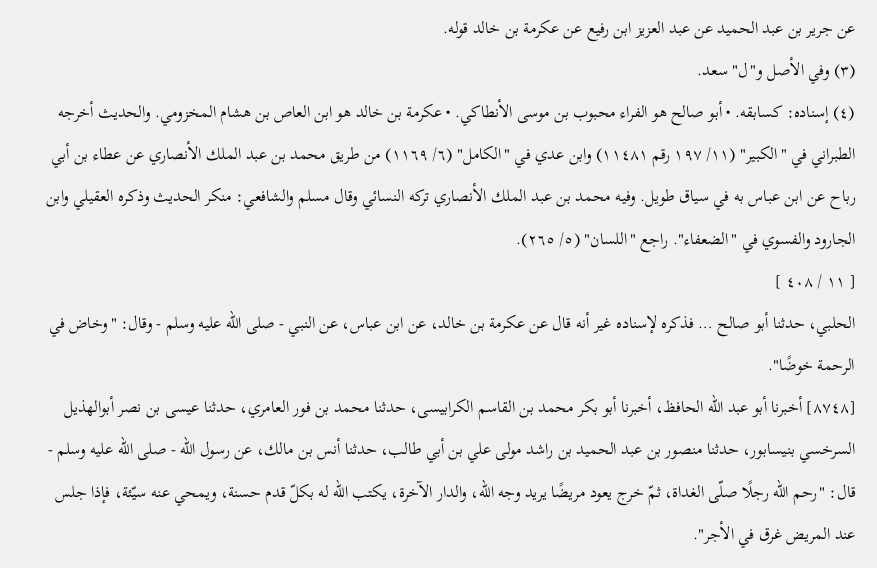عن جرير بن عبد الحميد عن عبد العزيز ابن رفيع عن عكرمة بن خالد قوله.
(٣) وفي الأصل و"ل" سعد.
(٤) إسناده: كسابقه. • أبو صالح هو الفراء محبوب بن موسى الأنطاكي. • عكرمة بن خالد هو ابن العاص بن هشام المخزومي. والحديث أخرجه الطبراني في "الكبير" (١١/ ١٩٧ رقم ١١٤٨١) وابن عدي في "الكامل" (٦/ ١١٦٩) من طريق محمد بن عبد الملك الأنصاري عن عطاء بن أبي رباح عن ابن عباس به في سياق طويل. وفيه محمد بن عبد الملك الأنصاري تركه النسائي وقال مسلم والشافعي: منكر الحديث وذكره العقيلي وابن الجارود والفسوي في "الضعفاء". راجع "اللسان" (٥/ ٢٦٥).
[ ١١ / ٤٠٨ ]
الحلبي، حدثنا أبو صالح … فذكره لإسناده غير أنه قال عن عكرمة بن خالد، عن ابن عباس، عن النبي - صلى الله عليه وسلم - وقال: "وخاض في الرحمة خوضًا".
[٨٧٤٨] أخبرنا أبو عبد الله الحافظ، أخبرنا أبو بكر محمد بن القاسم الكرابيسى، حدثنا محمد بن فور العامري، حدثنا عيسى بن نصر أبوالهذيل السرخسي بنيسابور، حدثنا منصور بن عبد الحميد بن راشد مولى علي بن أبي طالب، حدثنا أنس بن مالك، عن رسول الله - صلى الله عليه وسلم - قال: "رحم الله رجلًا صلّى الغداة، ثمّ خرج يعود مريضًا يريد وجه الله، والدار الآخرة، يكتب الله له بكلّ قدم حسنة، ويمحي عنه سيّئة، فإذا جلس عند المريض غرق في الأجر".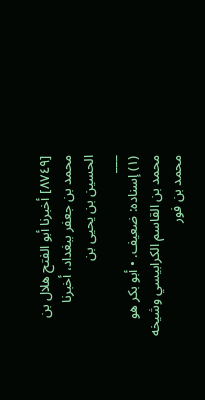[٨٧٤٩] أخبرنا أبو الفتح هلال بن محمد بن جعفر ببغداد، أخبرنا الحسين بن يحيى بن
___
(١) إسناده: ضعيف. • أبو بكر هو محمد بن القاسم الكرابيسي وشيخه محمد بن فور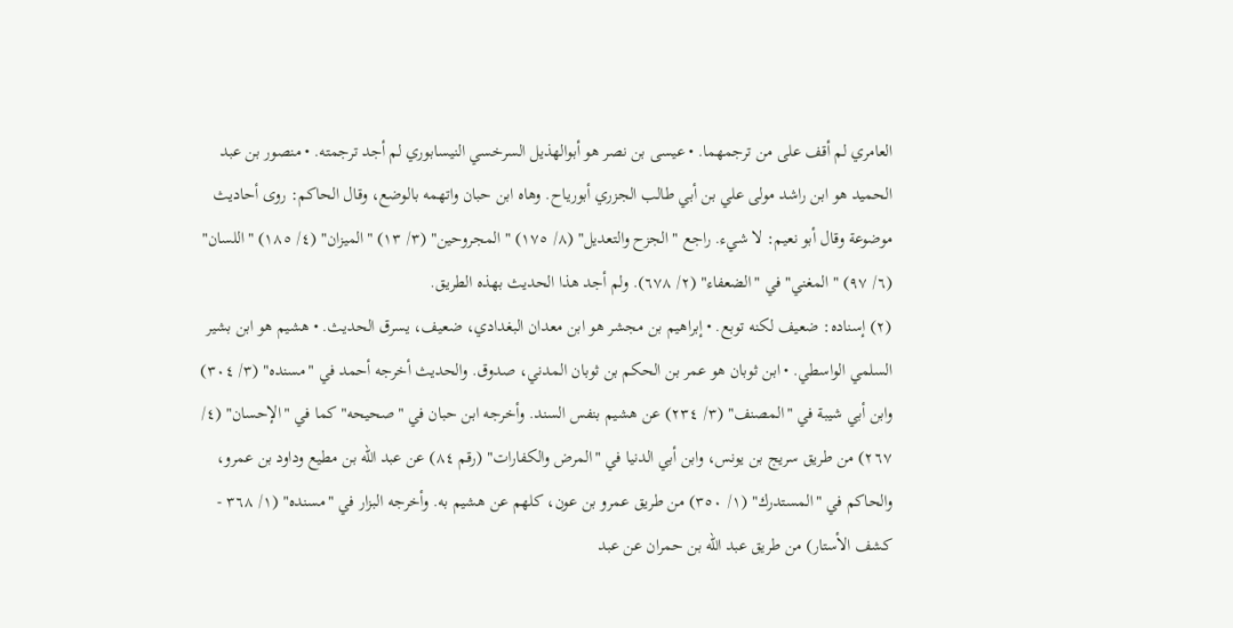العامري لم أقف على من ترجمهما. • عيسى بن نصر هو أبوالهذيل السرخسي النيسابوري لم أجد ترجمته. • منصور بن عبد الحميد هو ابن راشد مولى علي بن أبي طالب الجزري أبورياح. وهاه ابن حبان واتهمه بالوضع، وقال الحاكم: روى أحاديث موضوعة وقال أبو نعيم: لا شيء. راجع "الجزح والتعديل" (٨/ ١٧٥) "المجروحين" (٣/ ١٣) "الميزان" (٤/ ١٨٥) "اللسان" (٦/ ٩٧) "المغني" في "الضعفاء" (٢/ ٦٧٨). ولم أجد هذا الحديث بهذه الطريق.
(٢) إسناده: ضعيف لكنه توبع. • إبراهيم بن مجشر هو ابن معدان البغدادي، ضعيف، يسرق الحديث. • هشيم هو ابن بشير السلمي الواسطي. • ابن ثوبان هو عمر بن الحكم بن ثوبان المدني، صدوق. والحديث أخرجه أحمد في "مسنده" (٣/ ٣٠٤) وابن أبي شيبة في "المصنف" (٣/ ٢٣٤) عن هشيم بنفس السند. وأخرجه ابن حبان في "صحيحه" كما في "الإحسان" (٤/ ٢٦٧) من طريق سريج بن يونس، وابن أبي الدنيا في "المرض والكفارات" (رقم ٨٤) عن عبد الله بن مطيع وداود بن عمرو، والحاكم في "المستدرك" (١/ ٣٥٠) من طريق عمرو بن عون، كلهم عن هشيم به. وأخرجه البزار في "مسنده" (١/ ٣٦٨ - كشف الأستار) من طريق عبد الله بن حمران عن عبد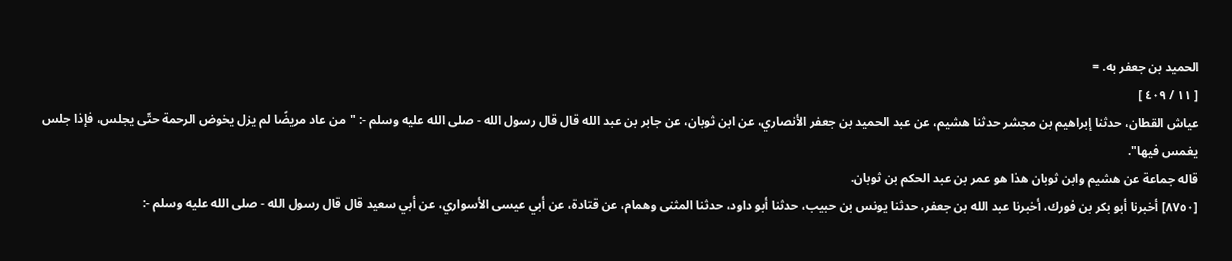الحميد بن جعفر به. =
[ ١١ / ٤٠٩ ]
عياش القطان، حدثنا إبراهيم بن مجشر حدثنا هشيم، عن عبد الحميد بن جعفر الأنصاري، عن ابن ثوبان، عن جابر بن عبد الله قال قال رسول الله - صلى الله عليه وسلم -: "من عاد مريضًا لم يزل يخوض الرحمة حتّى يجلس، فإذا جلس يغمس فيها".
قاله جماعة عن هشيم وابن ثوبان هذا هو عمر بن عبد الحكم بن ثوبان.
[٨٧٥٠] أخبرنا أبو بكر بن فورك، أخبرنا عبد الله بن جعفر، حدثنا يونس بن حبيب، حدثنا أبو داود، حدثنا المثنى وهمام، عن قتادة، عن أبي عيسى الأسواري، عن أبي سعيد قال قال رسول الله - صلى الله عليه وسلم -: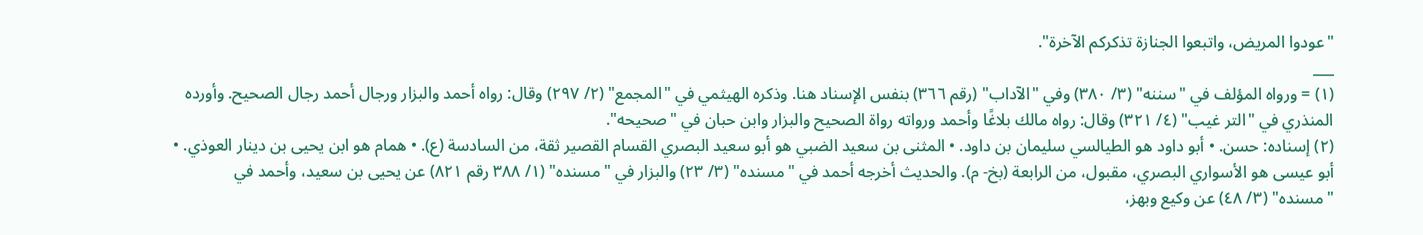"عودوا المريض، واتبعوا الجنازة تذكركم الآخرة".
___
(١) = ورواه المؤلف في "سننه" (٣/ ٣٨٠) وفي "الآداب" (رقم ٣٦٦) بنفس الإسناد هنا. وذكره الهيثمي في "المجمع" (٢/ ٢٩٧) وقال: رواه أحمد والبزار ورجال أحمد رجال الصحيح. وأورده المنذري في "التر غيب" (٤/ ٣٢١) وقال: رواه مالك بلاغًا وأحمد ورواته رواة الصحيح والبزار وابن حبان في "صحيحه".
(٢) إسناده: حسن. • أبو داود هو الطيالسي سليمان بن داود. • المثنى بن سعيد الضبي هو أبو سعيد البصري القسام القصير ثقة، من السادسة (ع). • همام هو ابن يحيى بن دينار العوذي. • أبو عيسى هو الأسواري البصري، مقبول، من الرابعة (بخ- م). والحديث أخرجه أحمد في "مسنده" (٣/ ٢٣) والبزار في "مسنده" (١/ ٣٨٨ رقم ٨٢١) عن يحيى بن سعيد، وأحمد في "مسنده" (٣/ ٤٨) عن وكيع وبهز،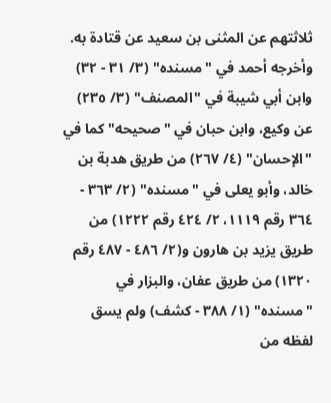ثلاثتهم عن المثنى بن سعيد عن قتادة به. وأخرجه أحمد في "مسنده" (٣/ ٣١ - ٣٢) وابن أبي شيبة في "المصنف" (٣/ ٢٣٥) عن وكيع، وابن حبان في "صحيحه" كما في "الإحسان" (٤/ ٢٦٧) من طريق هدبة بن خالد، وأبو يعلى في "مسنده" (٢/ ٣٦٣ - ٣٦٤ رقم ١١١٩، ٢/ ٤٢٤ رقم ١٢٢٢) من طريق يزيد بن هارون و(٢/ ٤٨٦ - ٤٨٧ رقم ١٣٢٠) من طريق عفان، والبزار في "مسنده" (١/ ٣٨٨ - كشف) ولم يسق لفظه من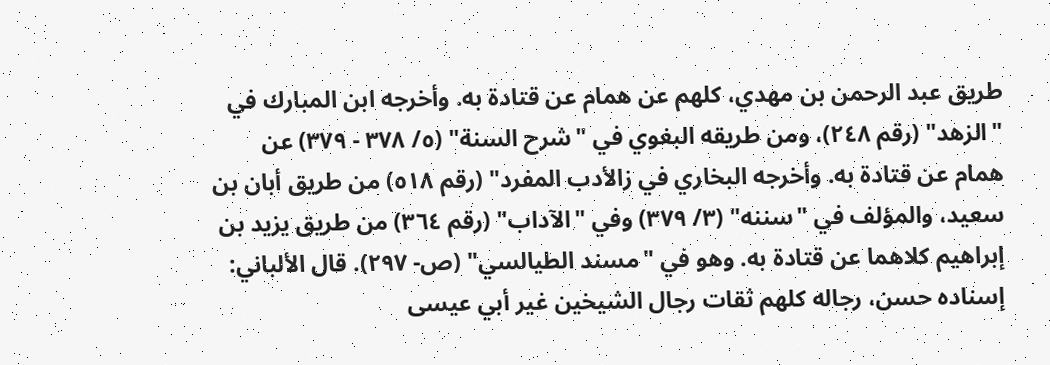طريق عبد الرحمن بن مهدي، كلهم عن همام عن قتادة به. وأخرجه ابن المبارك في "الزهد" (رقم ٢٤٨)، ومن طريقه البغوي في "شرح السنة" (٥/ ٣٧٨ - ٣٧٩) عن همام عن قتادة به. وأخرجه البخاري في زالأدب المفرد" (رقم ٥١٨) من طريق أبان بن سعيد، والمؤلف في "سننه" (٣/ ٣٧٩) وفي "الآداب" (رقم ٣٦٤) من طريق يزيد بن إبراهيم كلاهما عن قتادة به. وهو في "مسند الطيالسي" (ص- ٢٩٧). قال الألباني: إسناده حسن، رجاله كلهم ثقات رجال الشيخين غير أبي عيسى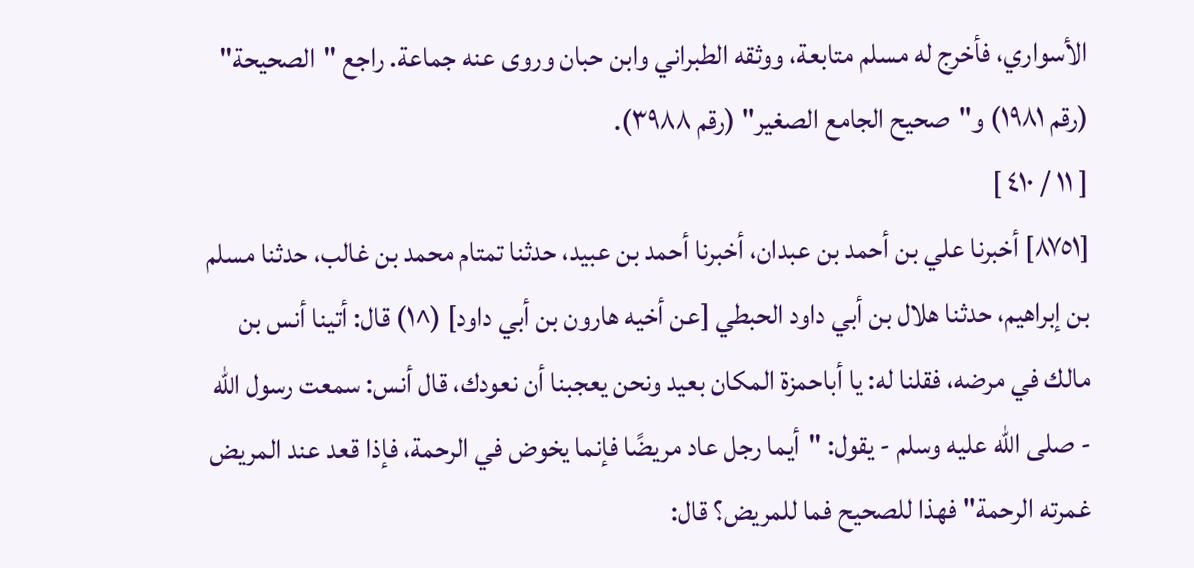الأسواري، فأخرج له مسلم متابعة، ووثقه الطبراني وابن حبان وروى عنه جماعة. راجع "الصحيحة" (رقم ١٩٨١) و"صحيح الجامع الصغير" (رقم ٣٩٨٨).
[ ١١ / ٤١٠ ]
[٨٧٥١] أخبرنا علي بن أحمد بن عبدان، أخبرنا أحمد بن عبيد، حدثنا تمتام محمد بن غالب، حدثنا مسلم بن إبراهيم، حدثنا هلال بن أبي داود الحبطي [عن أخيه هارون بن أبي داود] (^١) قال: أتينا أنس بن مالك في مرضه، فقلنا له: يا أباحمزة المكان بعيد ونحن يعجبنا أن نعودك، قال أنس: سمعت رسول الله - صلى الله عليه وسلم - يقول: "أيما رجل عاد مريضًا فإنما يخوض في الرحمة، فإذا قعد عند المريض غمرته الرحمة" فهذا للصحيح فما للمريض؟ قال: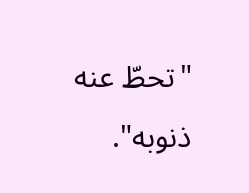"تحطّ عنه ذنوبه".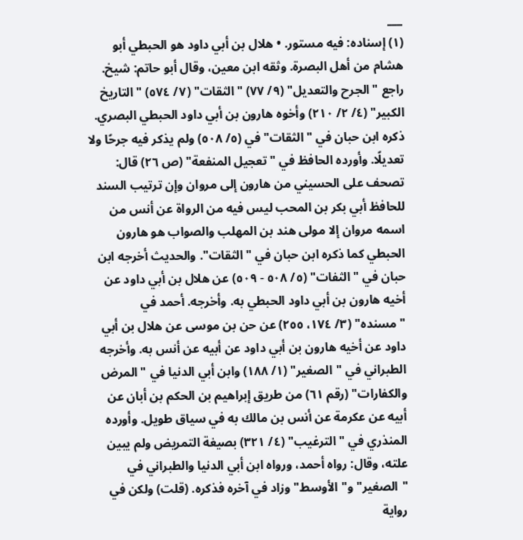___
(١) إسناده: فيه مستور. • هلال بن أبي داود هو الحبطي أبو هشام من أهل البصرة. وثقه ابن معين، وقال أبو حاتم: شيخ. راجع "الجرح والتعديل" (٩/ ٧٧) "الثقات" (٧/ ٥٧٤) "التاريخ الكبير" (٤/ ٢/ ٢١٠) وأخوه هارون بن أبي داود الحبطي البصري. ذكره ابن حبان في "الثقات" في (٥/ ٥٠٨) ولم يذكر فيه جرحًا ولا تعديلًا. وأورده الحافظ في "تعجيل المنفعة" (ص ٢٦) قال: تصحف على الحسيني من هارون إلى مروان وإن ترتيب السند للحافظ أبي بكر بن المحب ليس فيه من الرواة عن أنس من اسمه مروان إلا مولى هند بن المهلب والصواب هو هارون الحبطي كما ذكره ابن حبان في "الثقات". والحديث أخرجه ابن حبان في "الثفات" (٥/ ٥٠٨ - ٥٠٩) عن هلال بن أبي داود عن أخيه هارون بن أبي داود الحبطي به. وأخرجه. أحمد في "مسنده" (٣/ ١٧٤، ٢٥٥) عن حن بن موسى عن هلال بن أبي داود عن أخيه هارون بن أبي داود عن أبيه عن أنس به. وأخرجه الطبراني في "الصغير" (١/ ١٨٨) وابن أبي الدنيا في "المرض والكفارات" (رقم ٦١) من طريق إبراهيم بن الحكم بن أبان عن أبيه عن عكرمة عن أنس بن مالك به في سياق طويل. وأورده المنذري في "الترغيب" (٤/ ٣٢١) بصيغة التمريض ولم يبين علته، وقال: رواه أحمد، ورواه ابن أبي الدنيا والطبراني في "الصغير" و"الأوسط" وزاد في آخره فذكره. (قلت) ولكن في رواية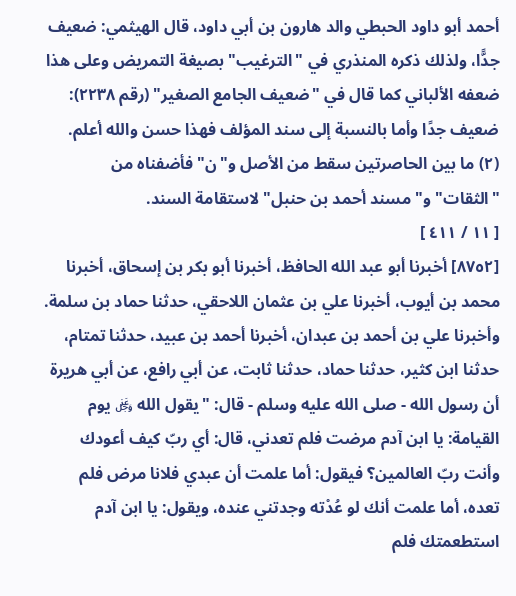أحمد أبو داود الحبطي والد هارون بن أبي داود، قال الهيثمي: ضعيف جدًّا، ولذلك ذكره المنذري في "الترغيب" بصيغة التمريض وعلى هذا ضعفه الألباني كما قال في "ضعيف الجامع الصغير" (رقم ٢٢٣٨): ضعيف جدًا وأما بالنسبة إلى سند المؤلف فهذا حسن والله أعلم.
(٢) ما بين الحاصرتين سقط من الأصل و"ن" فأضفناه من "الثقات" و"مسند أحمد بن حنبل" لاستقامة السند.
[ ١١ / ٤١١ ]
[٨٧٥٢] أخبرنا أبو عبد الله الحافظ، أخبرنا أبو بكر بن إسحاق، أخبرنا محمد بن أيوب، أخبرنا علي بن عثمان اللاحقي، حدثنا حماد بن سلمة.
وأخبرنا علي بن أحمد بن عبدان، أخبرنا أحمد بن عبيد، حدثنا تمتام، حدثنا ابن كثير، حدثنا حماد، حدثنا ثابت، عن أبي رافع، عن أبي هريرة أن رسول الله - صلى الله عليه وسلم - قال: "يقول الله ﷿ يوم القيامة: يا ابن آدم مرضت فلم تعدني، قال: أي ربّ كيف أعودك وأنت ربّ العالمين؟ فيقول: أما علمت أن عبدي فلانا مرض فلم تعده، أما علمت أنك لو عُدْته وجدتني عنده، ويقول: يا ابن آدم استطعمتك فلم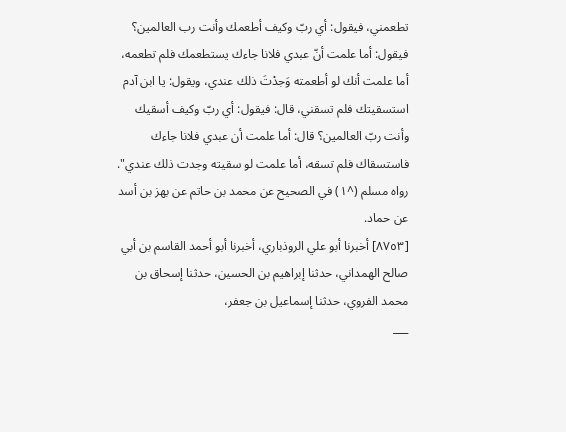تطعمني، فيقول: أي ربّ وكيف أطعمك وأنت رب العالمين؟ فيقول: أما علمت أنّ عبدي فلانا جاءك يستطعمك فلم تطعمه، أما علمت أنك لو أطعمته وَجدْتَ ذلك عندي، ويقول: يا ابن آدم استسقيتك فلم تسقني، قال: فيقول: أي ربّ وكيف أسقيك وأنت ربّ العالمين؟ قال: أما علمت أن عبدي فلانا جاءك فاستسقاك فلم تسقه، أما علمت لو سقيته وجدت ذلك عندي".
رواه مسلم (^١) في الصحيح عن محمد بن حاتم عن بهز بن أسد عن حماد.
[٨٧٥٣] أخبرنا أبو علي الروذباري، أخبرنا أبو أحمد القاسم بن أبي صالح الهمداني، حدثنا إبراهيم بن الحسين، حدثنا إسحاق بن محمد الفروي، حدثنا إسماعيل بن جعفر،
___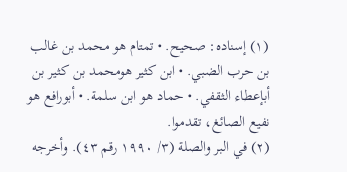(١) إسناده: صحيح. • تمتام هو محمد بن غالب بن حرب الضبي. • ابن كثير هومحمد بن كثير بن أبإعطاء الثقفي. • حماد هو ابن سلمة. • أبورافع هو نفيع الصائغ، تقدموا.
(٢) في البر والصلة (٣/ ١٩٩٠ رقم ٤٣). وأخرجه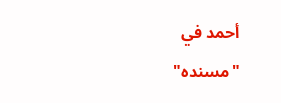أحمد في "مسنده"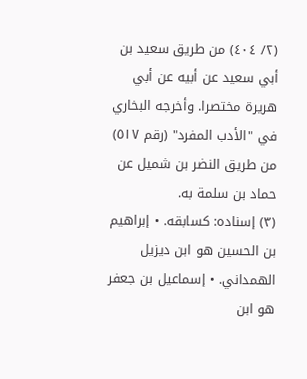(٢/ ٤٠٤) من طريق سعيد بن أبي سعيد عن أبيه عن أبي هريرة مختصرا. وأخرجه البخاري في "الأدب المفرد" (رقم ٥١٧) من طريق النضر بن شميل عن حماد بن سلمة به.
(٣) إسناده: كسابقه. • إبراهيم بن الحسين هو ابن ديزيل الهمداني. • إسماعيل بن جعفر هو ابن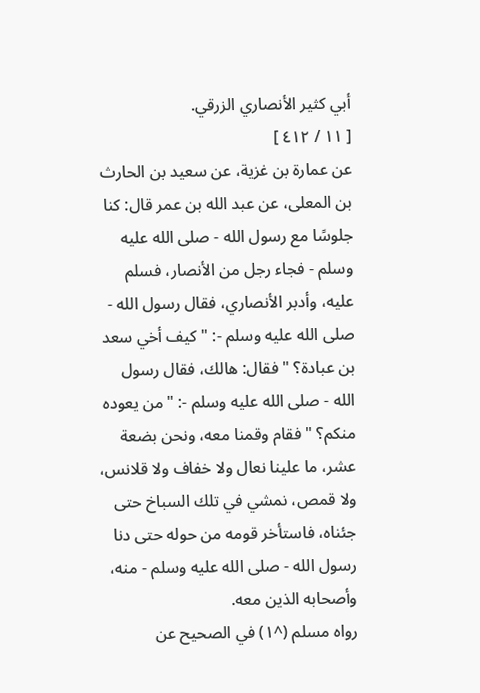أبي كثير الأنصاري الزرقي.
[ ١١ / ٤١٢ ]
عن عمارة بن غزية، عن سعيد بن الحارث بن المعلى، عن عبد الله بن عمر قال: كنا جلوسًا مع رسول الله - صلى الله عليه وسلم - فجاء رجل من الأنصار، فسلم عليه، وأدبر الأنصاري، فقال رسول الله - صلى الله عليه وسلم -: "كيف أخي سعد بن عبادة؟ " فقال: هالك، فقال رسول الله - صلى الله عليه وسلم -: "من يعوده منكم؟ " فقام وقمنا معه، ونحن بضعة عشر، ما علينا نعال ولا خفاف ولا قلانس، ولا قمص، نمشي في تلك السباخ حتى جئناه، فاستأخر قومه من حوله حتى دنا رسول الله - صلى الله عليه وسلم - منه، وأصحابه الذين معه.
رواه مسلم (^١) في الصحيح عن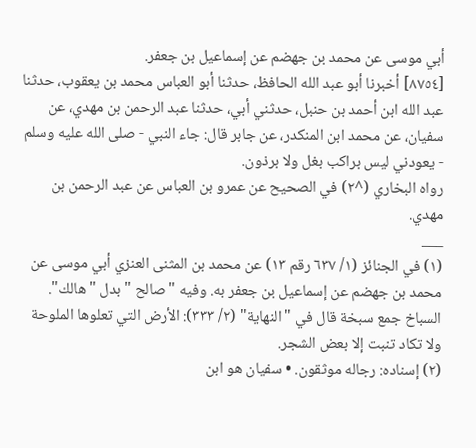أبي موسى عن محمد بن جهضم عن إسماعيل بن جعفر.
[٨٧٥٤] أخبرنا أبو عبد الله الحافظ، حدثنا أبو العباس محمد بن يعقوب، حدثنا عبد الله ابن أحمد بن حنبل، حدثني أبي، حدثنا عبد الرحمن بن مهدي، عن سفيان، عن محمد ابن المنكدر، عن جابر قال: جاء النبي - صلى الله عليه وسلم - يعودني ليس براكب بغل ولا برذون.
رواه البخاري (^٢) في الصحيح عن عمرو بن العباس عن عبد الرحمن بن مهدي.
___
(١) في الجنائز (١/ ٦٣٧ رقم ١٣) عن محمد بن المثنى العنزي أبي موسى عن محمد بن جهضم عن إسماعيل بن جعفر به. وفيه "صالح " بدل "هالك". السباخ جمع سبخة قال في "النهاية" (٢/ ٣٣٣): الأرض التي تعلوها الملوحة ولا تكاد تنبت إلا بعض الشجر.
(٢) إسناده: رجاله موثقون. • سفيان هو ابن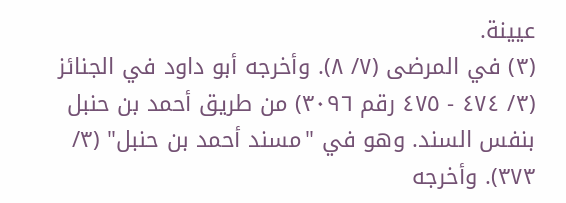عيينة.
(٣) في المرضى (٧/ ٨). وأخرجه أبو داود في الجنائز (٣/ ٤٧٤ - ٤٧٥ رقم ٣٠٩٦) من طريق أحمد بن حنبل بنفس السند. وهو في "مسند أحمد بن حنبل" (٣/ ٣٧٣). وأخرجه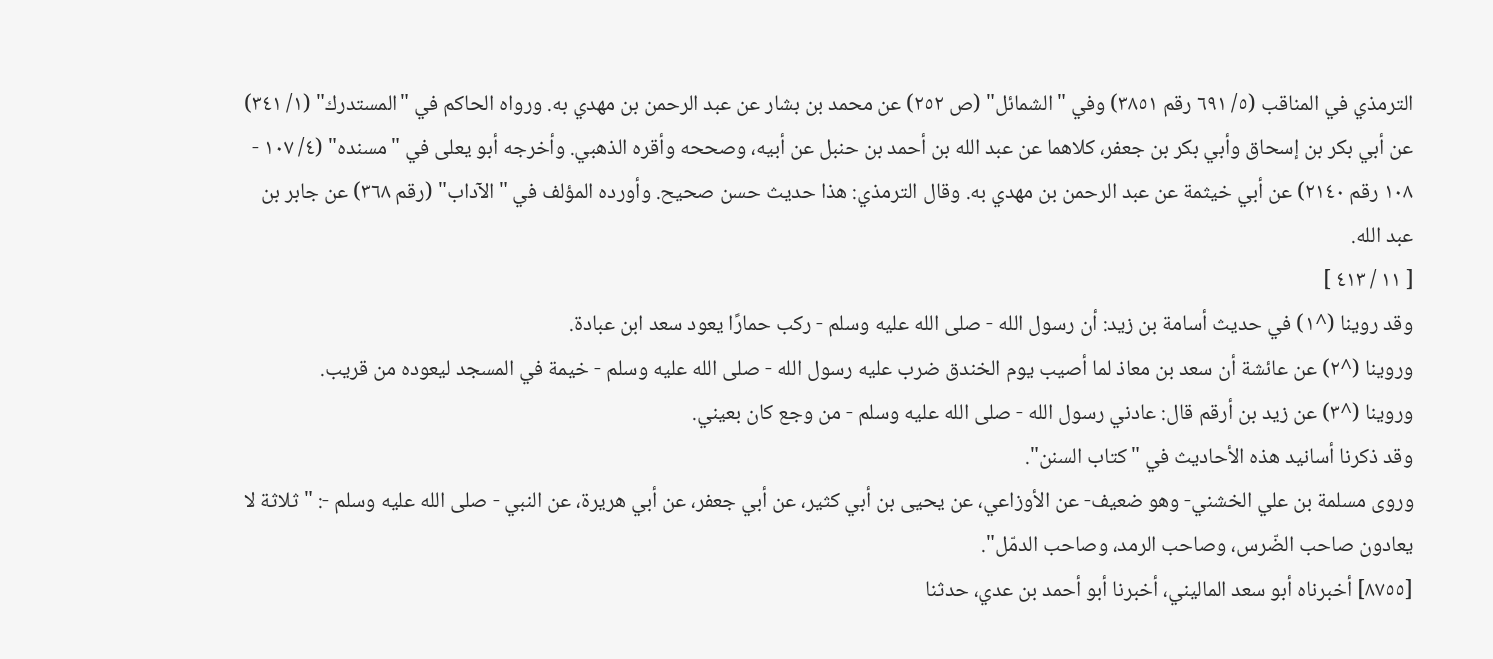الترمذي في المناقب (٥/ ٦٩١ رقم ٣٨٥١) وفي "الشمائل" (ص ٢٥٢) عن محمد بن بشار عن عبد الرحمن بن مهدي به. ورواه الحاكم في "المستدرك" (١/ ٣٤١) عن أبي بكر بن إسحاق وأبي بكر بن جعفر، كلاهما عن عبد الله بن أحمد بن حنبل عن أبيه، وصححه وأقره الذهبي. وأخرجه أبو يعلى في "مسنده" (٤/ ١٠٧ - ١٠٨ رقم ٢١٤٠) عن أبي خيثمة عن عبد الرحمن بن مهدي به. وقال الترمذي: هذا حديث حسن صحيح. وأورده المؤلف في "الآداب" (رقم ٣٦٨) عن جابر بن عبد الله.
[ ١١ / ٤١٣ ]
وقد روينا (^١) في حديث أسامة بن زيد: أن رسول الله - صلى الله عليه وسلم - ركب حمارًا يعود سعد ابن عبادة.
وروينا (^٢) عن عائشة أن سعد بن معاذ لما أصيب يوم الخندق ضرب عليه رسول الله - صلى الله عليه وسلم - خيمة في المسجد ليعوده من قريب.
وروينا (^٣) عن زيد بن أرقم قال: عادني رسول الله - صلى الله عليه وسلم - من وجع كان بعيني.
وقد ذكرنا أسانيد هذه الأحاديث في "كتاب السنن".
وروى مسلمة بن علي الخشني- وهو ضعيف- عن الأوزاعي، عن يحيى بن أبي كثير، عن أبي جعفر، عن أبي هريرة، عن النبي - صلى الله عليه وسلم -: "ثلاثة لا يعادون صاحب الضّرس، وصاحب الرمد، وصاحب الدمّل".
[٨٧٥٥] أخبرناه أبو سعد الماليني، أخبرنا أبو أحمد بن عدي، حدثنا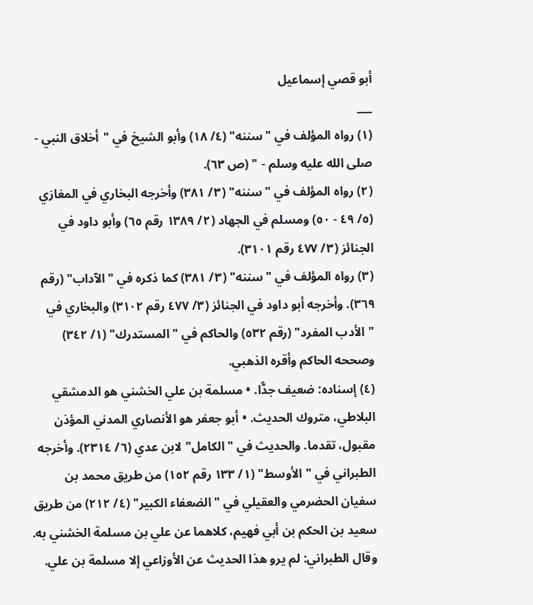أبو قصي إسماعيل
___
(١) رواه المؤلف في "سننه" (٤/ ١٨) وأبو الشيخ في "أخلاق النبي - صلى الله عليه وسلم - " (ص ٦٣).
(٢) رواه المؤلف في "سننه" (٣/ ٣٨١) وأخرجه البخاري في المغازي (٥/ ٤٩ - ٥٠) ومسلم في الجهاد (٢/ ١٣٨٩ رقم ٦٥) وأبو داود في الجنائز (٣/ ٤٧٧ رقم ٣١٠١).
(٣) رواه المؤلف في "سننه" (٣/ ٣٨١) كما ذكره في "الآداب" (رقم ٣٦٩). وأخرجه أبو داود في الجنائز (٣/ ٤٧٧ رقم ٣١٠٢) والبخاري في "الأدب المفرد" (رقم ٥٣٢) والحاكم في "المستدرك" (١/ ٣٤٢) وصححه الحاكم وأقره الذهبي.
(٤) إسناده: ضعيف جدًّا. • مسلمة بن علي الخشني هو الدمشقي البلاطي، متروك الحديث. • أبو جعفر هو الأنصاري المدني المؤذن مقبول، تقدما. والحديث في "الكامل" لابن عدي (٦/ ٢٣١٤). وأخرجه الطبراني في "الأوسط" (١/ ١٣٣ رقم ١٥٢) من طريق محمد بن سفيان الحضرمي والعقيلي في "الضعفاء الكبير" (٤/ ٢١٢) من طريق سعيد بن الحكم بن أبي فهيم، كلاهما عن علي بن مسلمة الخشني به. وقال الطبراني: لم يرو هذا الحديث عن الأوزاعي إلا مسلمة بن علي.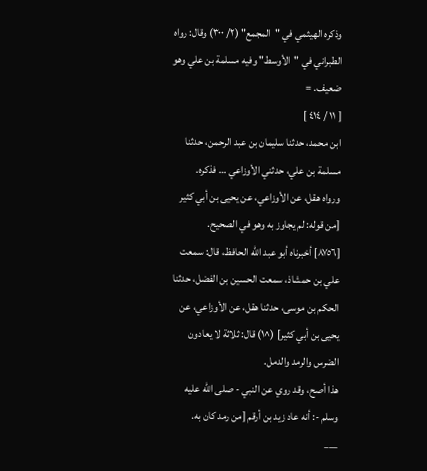وذكره الهيثمي في "المجمع" (٢/ ٣٠٠) وقال: رواه الطبراني في "الأوسط" وفيه مسلمة بن علي وهو ضعيف. =
[ ١١ / ٤١٤ ]
ابن محمد، حدثنا سليمان بن عبد الرحمن، حدثنا مسلمة بن علي، حدثني الأوزاعي … فذكره.
ورواه هقل، عن الأوزاعي، عن يحيى بن أبي كثير [من قوله: لم يجاوز به وهو في الصحيح.
[٨٧٥٦] أخبرناه أبو عبد الله الحافظ، قال: سمعت علي بن حمشاذ، سمعت الحسين بن الفضل، حدثنا الحكم بن موسى، حدثنا هقل، عن الأوزاعي، عن يحيى بن أبي كثير] (^١) قال: ثلاثة لا يعادون الضرس والرمد والدمل.
هذا أصح، وقد روي عن النبي - صلى الله عليه وسلم -: أنه عاد زيد بن أرقم [من رمد كان به.
___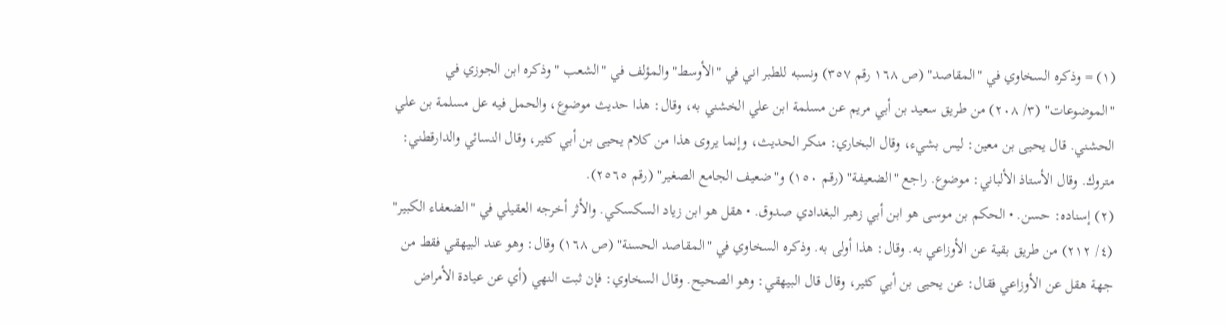(١) = وذكره السخاوي في "المقاصد" (ص ١٦٨ رقم ٣٥٧) ونسبه للطبر اني في "الأوسط" والمؤلف في "الشعب " وذكره ابن الجوزي في "الموضوعات" (٣/ ٢٠٨) من طريق سعيد بن أبي مريم عن مسلمة ابن علي الخشني به، وقال: هذا حديث موضوع، والحمل فيه عل مسلمة بن علي الحشني. قال يحيى بن معين: ليس بشيء، وقال البخاري: منكر الحديث، وإنما يروى هذا من كلام يحيى بن أبي كثير، وقال النسائي والدارقطني: متروك. وقال الأستاذ الألباني: موضوع. راجع "الضعيفة" (رقم ١٥٠) و"ضعيف الجامع الصغير" (رقم ٢٥٦٥).
(٢) إسناده: حسن. • الحكم بن موسى هو ابن أبي زهبر البغدادي صدوق. • هقل هو ابن زياد السكسكي. والأثر أخرجه العقيلي في "الضعفاء الكبير" (٤/ ٢١٢) من طريق بقية عن الأوزاعي به. وقال: هذا أولى به. وذكره السخاوي في "المقاصد الحسنة" (ص ١٦٨) وقال: وهو عند البيهقي فقط من جهة هقل عن الأوزاعي فقال: عن يحيى بن أبي كثير، وقال قال البيهقي: وهو الصحيح. وقال السخاوي: فإن ثبت النهي (أي عن عيادة الأمراض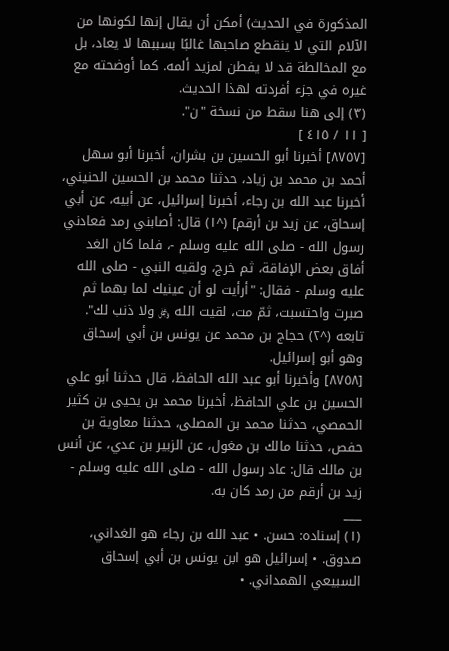المذكورة في الحديث) أمكن أن يقال إنها لكونها من الآلام التي لا ينقطع صاحبها غالبًا بسببها لا يعاد، بل مع المخالطة قد لا يفطن لمزيد ألمه. كما أوضحته مع غيره في جزء أفردته لهذا الحديث.
(٣) إلى هنا سقط من نسخة "ن".
[ ١١ / ٤١٥ ]
[٨٧٥٧] أخبرنا أبو الحسين بن بشران، أخبرنا أبو سهل أحمد بن محمد بن زياد، حدثنا محمد بن الحسين الحنيني، أخبرنا عبد الله بن رجاء، أخبرنا إسرائيل، عن أبيه، عن أبي إسحاق، عن زيد بن أرقم] (^١) قال: أصابني رمد فعادني رسول الله - صلى الله عليه وسلم -، فلما كان الغد أفاق بعض الإفاقة، ثم خرج، ولقيه النبي - صلى الله عليه وسلم - فقال: "أرأيت لو أن عينيك لما بهما ثم صبرت واحتسبت، ثمّ مت، لقيت الله ﷿ ولا ذنب لك".
تابعه (^٢) حجاج بن محمد عن يونس بن أبي إسحاق وهو أبو إسرائيل.
[٨٧٥٨] وأخبرنا أبو عبد الله الحافظ، قال حدثنا أبو علي الحسين بن علي الحافظ، أخبرنا محمد بن يحيى بن كثير الحمصي، حدثنا محمد بن المصلى، حدثنا معاوية بن حفص، حدثنا مالك بن مغول، عن الزبير بن عدي، عن أنس بن مالك قال: عاد رسول الله - صلى الله عليه وسلم - زيد بن أرقم من رمد كان به.
___
(١) إسناده: حسن. • عبد الله بن رجاء هو الغداني، صدوق. • إسرائيل هو ابن يونس بن أبي إسحاق السبيعي الهمداني. •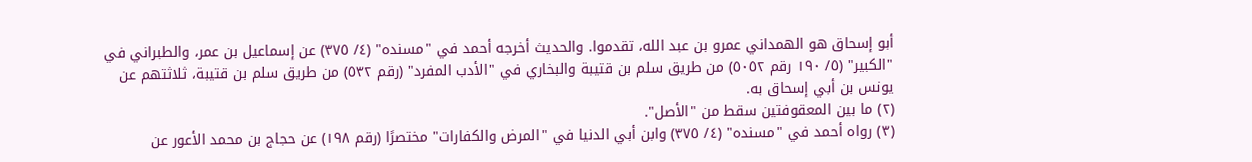أبو إسحاق هو الهمداني عمرو بن عبد الله، تقدموا. والحديث أخرجه أحمد في "مسنده" (٤/ ٣٧٥) عن إسماعيل بن عمر، والطبراني في "الكبير" (٥/ ١٩٠ رقم ٥٠٥٢) من طريق سلم بن قتيبة والبخاري في "الأدب المفرد" (رقم ٥٣٢) من طريق سلم بن قتيبة، ثلاثتهم عن يونس بن أبي إسحاق به.
(٢) ما بين المعقوفتين سقط من "الأصل".
(٣) رواه أحمد في "مسنده" (٤/ ٣٧٥) وابن أبي الدنيا في "المرض والكفارات" مختصرًا (رقم ١٩٨) عن حجاج بن محمد الأعور عن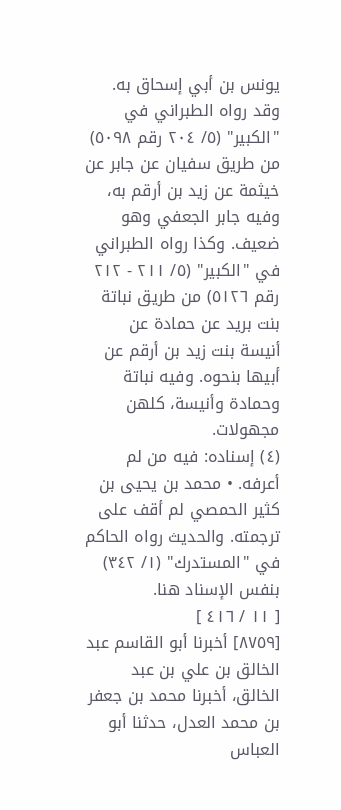يونس بن أبي إسحاق به. وقد رواه الطبراني في "الكبير" (٥/ ٢٠٤ رقم ٥٠٩٨) من طريق سفيان عن جابر عن خيثمة عن زيد بن أرقم به، وفيه جابر الجعفي وهو ضعيف. وكذا رواه الطبراني في "الكبير" (٥/ ٢١١ - ٢١٢ رقم ٥١٢٦) من طريق نباتة بنت بريد عن حمادة عن أنيسة بنت زيد بن أرقم عن أبيها بنحوه. وفيه نباتة وحمادة وأنيسة، كلهن مجهولات.
(٤) إسناده: فيه من لم أعرفه. • محمد بن يحيى بن كثير الحمصي لم أقف على ترجمته. والحديث رواه الحاكم في "المستدرك" (١/ ٣٤٢) بنفس الإسناد هنا.
[ ١١ / ٤١٦ ]
[٨٧٥٩] أخبرنا أبو القاسم عبد الخالق بن علي بن عبد الخالق، أخبرنا محمد بن جعفر بن محمد العدل، حدثنا أبو العباس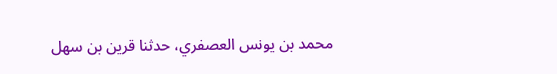محمد بن يونس العصفري، حدثنا قرين بن سهل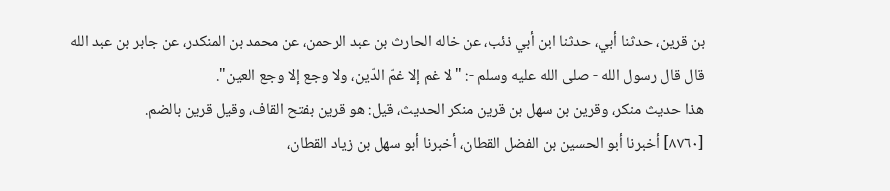بن قرين، حدثنا أبي، حدثنا ابن أبي ذئب، عن خاله الحارث بن عبد الرحمن، عن محمد بن المنكدر، عن جابر بن عبد الله قال قال رسول الله - صلى الله عليه وسلم -: "لا غم إلا غمّ الدّين، ولا وجع إلا وجع العين".
هذا حديث منكر، وقرين بن سهل بن قرين منكر الحديث، قيل: هو قرين بفتح القاف، وقيل قرين بالضم.
[٨٧٦٠] أخبرنا أبو الحسين بن الفضل القطان، أخبرنا أبو سهل بن زياد القطان،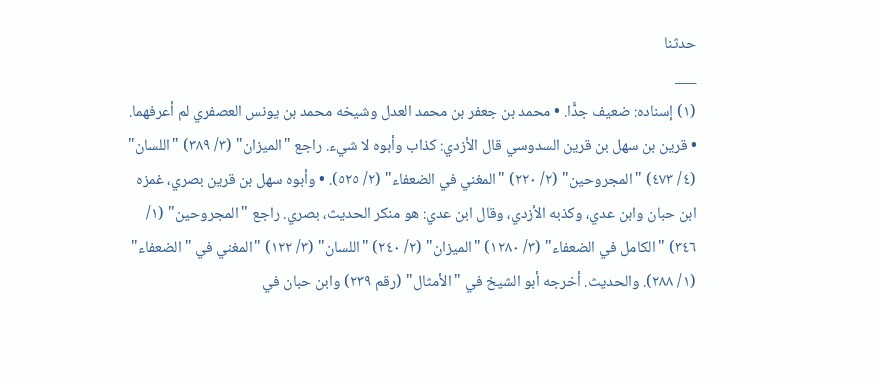حدثنا
___
(١) إسناده: ضعيف جدًّا. • محمد بن جعفر بن محمد العدل وشيخه محمد بن يونس العصفري لم أعرفهما. • قرين بن سهل بن قرين السدوسي قال الأزدي: كذاب وأبوه لا شيء. راجع "الميزان" (٣/ ٣٨٩) "اللسان" (٤/ ٤٧٣) "المجروحين" (٢/ ٢٢٠) "المغني في الضعفاء" (٢/ ٥٢٥). • وأبوه سهل بن قرين بصري، غمزه ابن حبان وابن عدي، وكذبه الأزدي، وقال ابن عدي: هو منكر الحديث، بصري. راجع "المجروحين" (١/ ٣٤٦) "الكامل في الضعفاء" (٣/ ١٢٨٠) "الميزان" (٢/ ٢٤٠) "اللسان" (٣/ ١٢٢) "المغني في "الضعفاء" (١/ ٢٨٨). والحديث. أخرجه أبو الشيخ في "الأمثال" (رقم ٢٣٩) وابن حبان في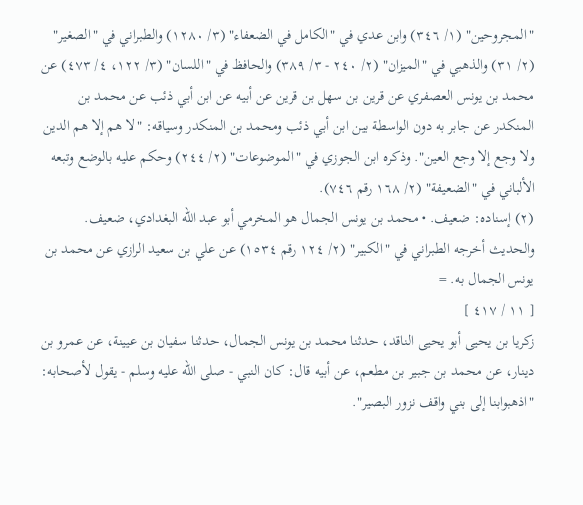"المجروحين" (١/ ٣٤٦) وابن عدي في "الكامل في الضعفاء" (٣/ ١٢٨٠) والطبراني في "الصغير" (٢/ ٣١) والذهبي في "الميزان" (٢/ ٢٤٠ - ٣/ ٣٨٩) والحافظ في "اللسان" (٣/ ١٢٢، ٤/ ٤٧٣) عن محمد بن يونس العصفري عن قرين بن سهل بن قرين عن أبيه عن ابن أبي ذئب عن محمد بن المنكدر عن جابر به دون الواسطة بين ابن أبي ذئب ومحمد بن المنكدر وسياقه: "لا هم إلا هم الدين ولا وجع إلا وجع العين". وذكره ابن الجوزي في "الموضوعات" (٢/ ٢٤٤) وحكم عليه بالوضع وتبعه الألباني في "الضعيفة" (٢/ ١٦٨ رقم ٧٤٦).
(٢) إسناده: ضعيف. • محمد بن يونس الجمال هو المخرمي أبو عبد الله البغدادي، ضعيف. والحديث أخرجه الطبراني في "الكبير" (٢/ ١٢٤ رقم ١٥٣٤) عن علي بن سعيد الرازي عن محمد بن يونس الجمال به. =
[ ١١ / ٤١٧ ]
زكريا بن يحيى أبو يحيى الناقد، حدثنا محمد بن يونس الجمال، حدثنا سفيان بن عيينة، عن عمرو بن دينار، عن محمد بن جبير بن مطعم، عن أبيه قال: كان النبي - صلى الله عليه وسلم - يقول لأصحابه: "اذهبوابنا إلى بني واقف نزور البصير".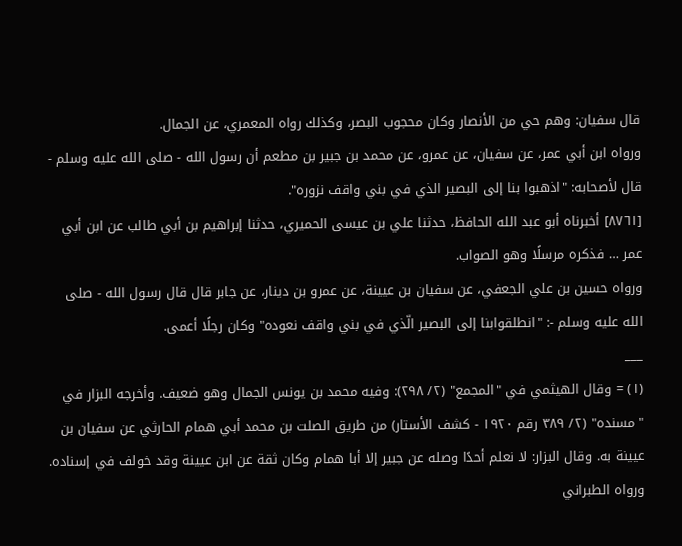قال سفيان: وهم حي من الأنصار وكان محجوب البصر، وكذلك رواه المعمري، عن الجمال.
ورواه ابن أبي عمر، عن سفيان، عن عمرو، عن محمد بن جبير بن مطعم أن رسول الله - صلى الله عليه وسلم - قال لأصحابه: "اذهبوا بنا إلى البصير الذي في بني واقف نزوره".
[٨٧٦١] أخبرناه أبو عبد الله الحافظ، حدثنا علي بن عيسى الحميري، حدثنا إبراهيم بن أبي طالب عن ابن أبي عمر … فذكره مرسلًا وهو الصواب.
ورواه حسين بن علي الجعفي، عن سفيان بن عيينة، عن عمرو بن دينار، عن جابر قال قال رسول الله - صلى الله عليه وسلم -: "انطلقوابنا إلى البصير الّذي في بني واقف نعوده" وكان رجلًا أعمى.
___
(١) = وقال الهيثمي في "المجمع" (٢/ ٢٩٨): وفيه محمد بن يونس الجمال وهو ضعيف. وأخرجه البزار في "مسنده" (٢/ ٣٨٩ رقم ١٩٢٠ - كشف الأستار) من طريق الصلت بن محمد أبي همام الحارثي عن سفيان بن عيينة به. وقال البزار: لا نعلم أحدًا وصله عن جبير إلا أبا همام وكان ثقة عن ابن عيينة وقد خولف في إسناده. ورواه الطبراني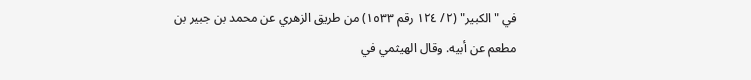في "الكبير" (٢/ ١٢٤ رقم ١٥٣٣) من طريق الزهري عن محمد بن جبير بن مطعم عن أبيه. وقال الهيثمي في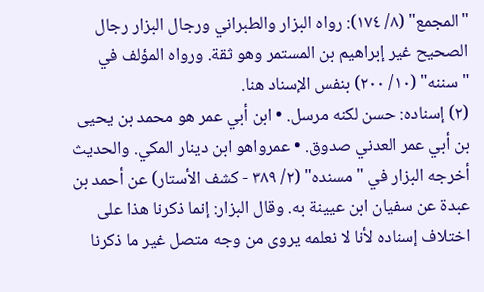"المجمع" (٨/ ١٧٤): رواه البزار والطبراني ورجال البزار رجال الصحيح غير إبراهيم بن المستمر وهو ثقة. ورواه المؤلف في "سننه" (١٠/ ٢٠٠) بنفس الإسناد هنا.
(٢) إسناده: حسن لكنه مرسل. • ابن أبي عمر هو محمد بن يحيى بن أبي عمر العدني صدوق. • عمرواهو ابن دينار المكي. والحديث أخرجه البزار في "مسنده" (٢/ ٣٨٩ - كشف الأستار) عن أحمد بن عبدة عن سفيان ابن عيينة به. وقال البزار: إنما ذكرنا هذا على اختلاف إسناده لأنا لا نعلمه يروى من وجه متصل غير ما ذكرنا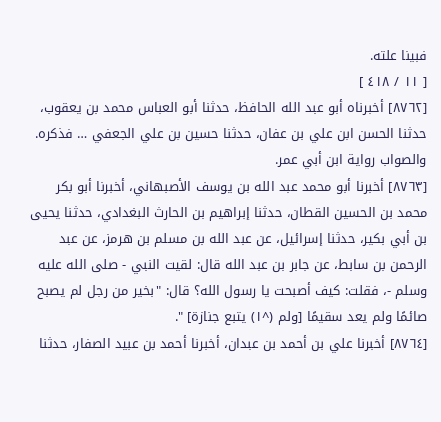فبينا علته.
[ ١١ / ٤١٨ ]
[٨٧٦٢] أخبرناه أبو عبد الله الحافظ، حدثنا أبو العباس محمد بن يعقوب، حدثنا الحسن ابن علي بن عفان، حدثنا حسين بن علي الجعفي … فذكره.
والصواب رواية ابن أبي عمر.
[٨٧٦٣] أخبرنا أبو محمد عبد الله بن يوسف الأصبهاني، أخبرنا أبو بكر محمد بن الحسين القطان، حدثنا إبراهيم بن الحارث البغدادي، حدثنا يحيى بن أبي بكير، حدثنا إسرائيل، عن عبد الله بن مسلم بن هرمز، عن عبد الرحمن بن سابط، عن جابر بن عبد الله قال: لقيت النبي - صلى الله عليه وسلم -، فقلت: كيف أصبحت يا رسول الله؟ قال: "بخير من رجل لم يصبح صائمًا ولم يعد سقيمًا [ولم (^١) يتبع جنازة] ".
[٨٧٦٤] أخبرنا علي بن أحمد بن عبدان، أخبرنا أحمد بن عبيد الصفار، حدثنا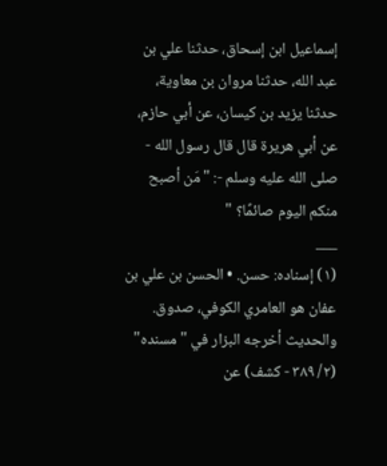إسماعيل ابن إسحاق، حدثنا علي بن عبد الله، حدثنا مروان بن معاوية، حدثنا يزيد بن كيسان، عن أبي حازم، عن أبي هريرة قال قال رسول الله - صلى الله عليه وسلم -: "مَن أصبح منكم اليوم صائمًا؟ "
___
(١) إسناده: حسن. • الحسن بن علي بن عفان هو العامري الكوفي، صدوق. والحديث أخرجه البزار في "مسنده" (٢/ ٣٨٩ - كشف) عن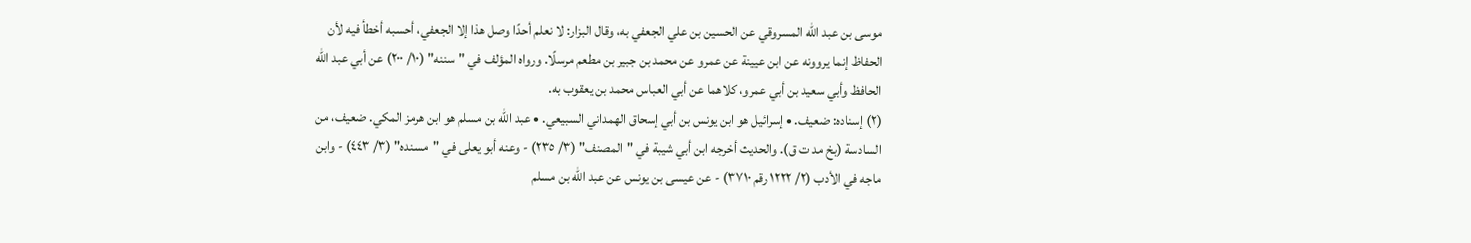موسى بن عبد الله المسروقي عن الحسين بن علي الجعفي به، وقال البزار: لا نعلم أحدًا وصل هذا إلا الجعفي، أحسبه أخطأ فيه لأن الحفاظ إنما يروونه عن ابن عيينة عن عمرو عن محمد بن جبير بن مطعم مرسلًا. ورواه المؤلف في "سننه" (١٠/ ٢٠٠) عن أبي عبد الله الحافظ وأبي سعيد بن أبي عمرو، كلاهما عن أبي العباس محمد بن يعقوب به.
(٢) إسناده: ضعيف. • إسرائيل هو ابن يونس بن أبي إسحاق الهمداني السبيعي. • عبد الله بن مسلم هو ابن هرمز المكي. ضعيف، من السادسة (بخ مد ت ق). والحديث أخرجه ابن أبي شيبة في "المصنف" (٣/ ٢٣٥) - وعنه أبو يعلى في "مسنده" (٣/ ٤٤٣) - وابن ماجه في الأدب (٢/ ١٢٢٢ رقم ٣٧١٠) - عن عيسى بن يونس عن عبد الله بن مسلم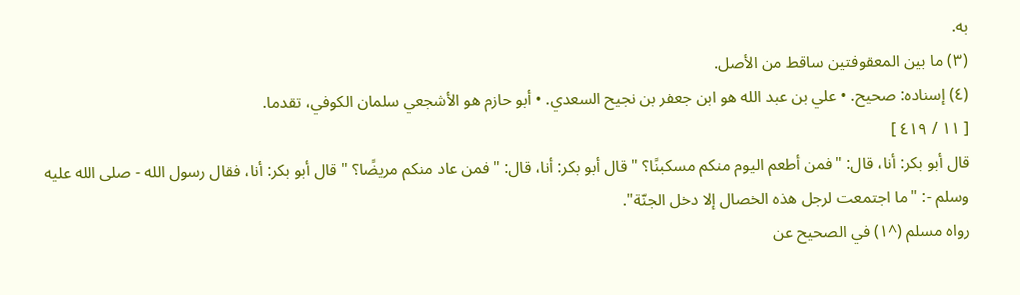به.
(٣) ما بين المعقوفتين ساقط من الأصل.
(٤) إسناده: صحيح. • علي بن عبد الله هو ابن جعفر بن نجيح السعدي. • أبو حازم هو الأشجعي سلمان الكوفي، تقدما.
[ ١١ / ٤١٩ ]
قال أبو بكر: أنا، قال: "فمن أطعم اليوم منكم مسكبنًا؟ " قال أبو بكر: أنا، قال: "فمن عاد منكم مريضًا؟ " قال أبو بكر: أنا، فقال رسول الله - صلى الله عليه وسلم -: "ما اجتمعت لرجل هذه الخصال إلا دخل الجنّة".
رواه مسلم (^١) في الصحيح عن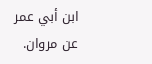ابن أبي عمر عن مروان.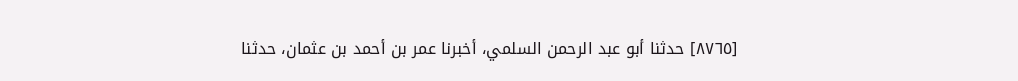[٨٧٦٥] حدثنا أبو عبد الرحمن السلمي، أخبرنا عمر بن أحمد بن عثمان، حدثنا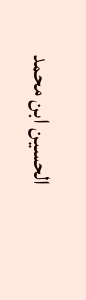الحسين ابن محمد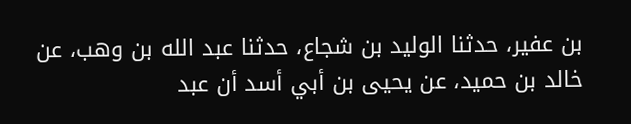بن عفير، حدثنا الوليد بن شجاع، حدثنا عبد الله بن وهب، عن خالد بن حميد، عن يحيى بن أبي أسد أن عبد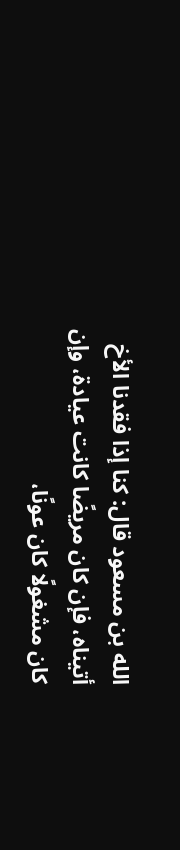الله بن مسعود قال: كنا إذا فقدنا الأخ أتيناه، فإن كان مريضًا كانت عيادة، وإن كان مشغولًا كان عونًا،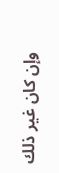وإن كان غير ذلك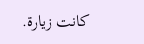كانت زيارة.